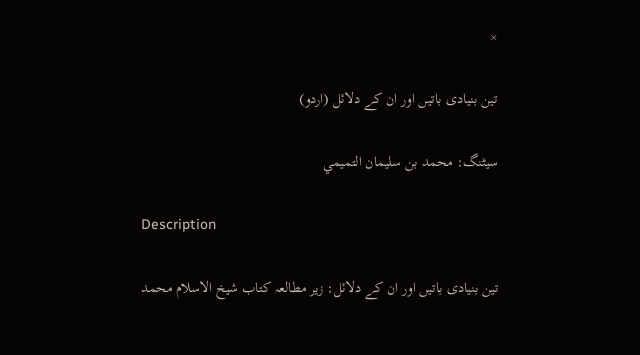×

تین بنیادی باتیں اور ان کے دلائل (اردو)

سیٹنگ: محمد بن سليمان التميمي

Description

تین بنیادی باتیں اور ان کے دلائل: زیر مطالعہ کتاب شیخ الاسلام محمد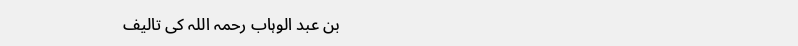بن عبد الوہاب رحمہ اللہ کی تالیف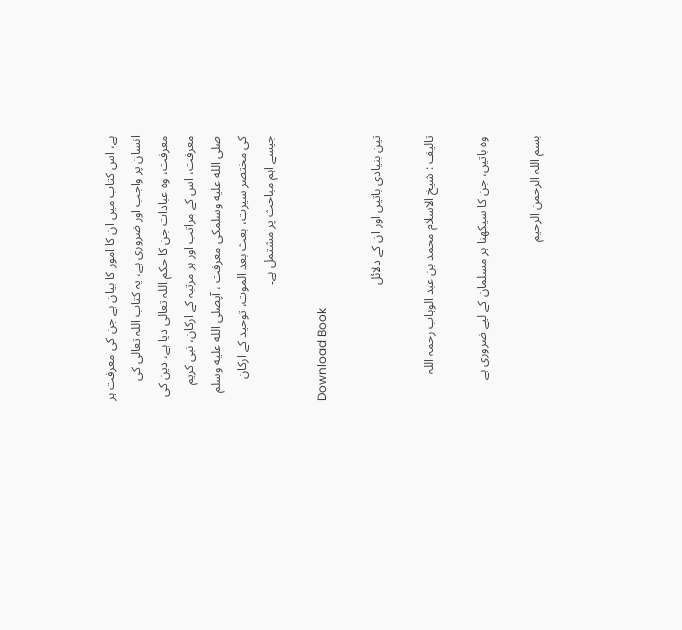ہے، اس کتاب میں ان کا امور کا بیان ہے جن کی معرفت ہر انسان پر واجب اور ضروری ہے، یہ کتاب اللہ تعالی کی معرفت، وہ عبادات جن کا حکم اللہ تعالی دیا ہے، دین کی معرفت، اس کے مراتب اور ہر مرتبہ کے ارکان، نبی کریم صلى الله عليه وسلمکی معرفت ، آپصلى الله عليه وسلم کی مختصر سیرت، بعث بعد الموت، توحید کے ارکان جیسے اہم مباحث پر مشتمل ہے۔

Download Book

تین بنیادی باتیں اور ان کے دلائل

تالیف : شیخ الاسلام محمد بن عبد الوہاب رحمہ اللہ

وہ باتیں، جن کا سیکھنا ہر مسلمان کے لیے ضروری ہے

بسم اللہ الرحمن الرحیم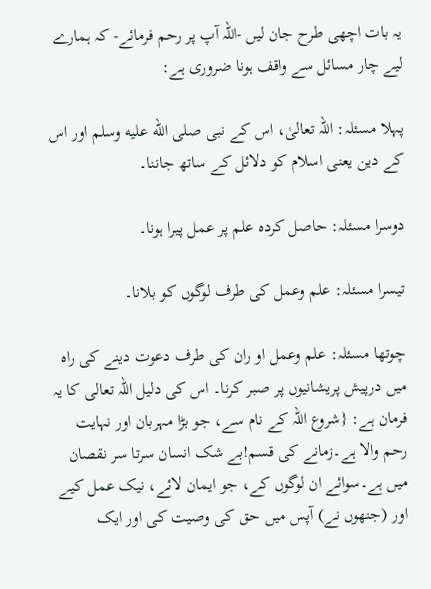یہ بات اچھی طرح جان لیں -اللہ آپ پر رحم فرمائے- کہ ہمارے لیے چار مسائل سے واقف ہونا ضروری ہے:

پہلا مسئلہ: اللہ تعالیٰ، اس کے نبی صلى الله عليه وسلم اور اس کے دین یعنی اسلام کو دلائل کے ساتھ جاننا۔

دوسرا مسئلہ: حاصل کردہ علم پر عمل پیرا ہونا۔

تیسرا مسئلہ: علم وعمل کی طرف لوگوں کو بلانا۔

چوتھا مسئلہ: علم وعمل او ران کى طرف دعوت دینے کى راہ میں درپیش پریشانیوں پر صبر کرنا۔ اس کی دلیل اللہ تعالی کا یہ فرمان ہے: {شروع اللہ کے نام سے، جو بڑا مہربان اور نہایت رحم والا ہے۔زمانے کی قسم!بے شک انسان سرتا سر نقصان میں ہے۔سوائے ان لوگوں کے، جو ایمان لائے، نیک عمل کیے اور (جنھوں نے) آپس میں حق کی وصیت کی اور ایک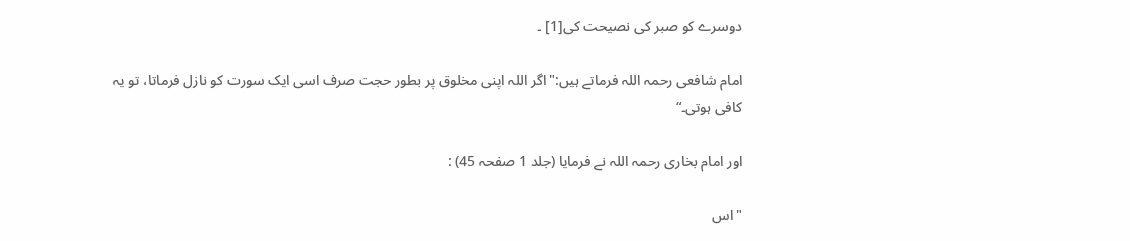دوسرے کو صبر کی نصیحت کی[1] ۔

امام شافعی رحمہ اللہ فرماتے ہیں:"اگر اللہ اپنی مخلوق پر بطور حجت صرف اسی ایک سورت کو نازل فرماتا، تو یہ کافی ہوتی۔“

اور امام بخاری رحمہ اللہ نے فرمایا (جلد 1 صفحہ 45) :

"اس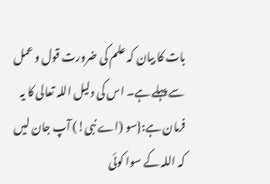بات کا بیان کہ علم کی ضرورت قول و عمل سے پہلے ہے۔ اس کی دلیل اللہ تعالی کا یہ فرمان ہے:{سو (اے نبی!) آپ جان لیں کہ اللہ کے سوا کوئی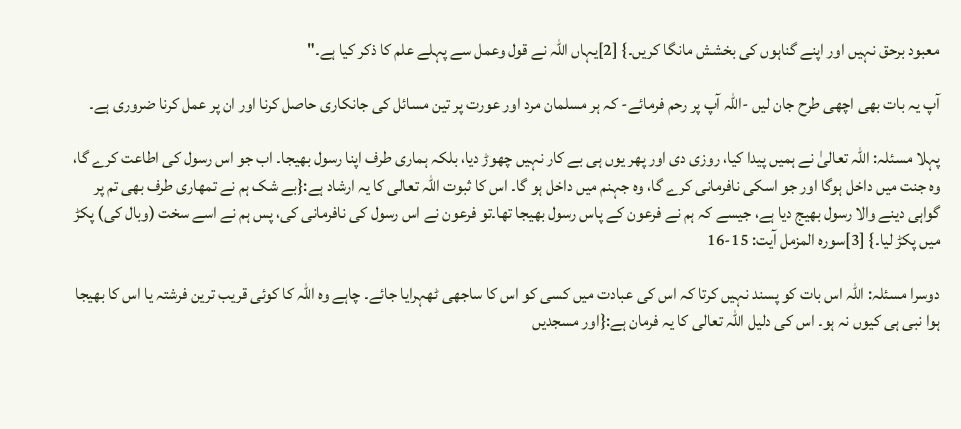معبود برحق نہیں اور اپنے گناہوں کی بخشش مانگا کریں۔} [2]یہاں اللہ نے قول وعمل سے پہلے علم کا ذکر کیا ہے۔"

آپ یہ بات بھی اچھی طرح جان لیں -اللہ آپ پر رحم فرمائے- کہ ہر مسلمان مرد اور عورت پر تین مسائل کی جانکاری حاصل کرنا اور ان پر عمل کرنا ضروری ہے۔

پہلا مسئلہ: اللہ تعالیٰ نے ہمیں پیدا کیا، روزی دی اور پھر یوں ہی بے کار نہیں چھوڑ دیا، بلکہ ہماری طرف اپنا رسول بھیجا۔ اب جو اس رسول کی اطاعت کرے گا، وہ جنت میں داخل ہوگا اور جو اسکی نافرمانی کرے گا، وہ جہنم میں داخل ہو گا۔ اس کا ثبوت اللہ تعالی کا یہ ارشاد ہے:{بے شک ہم نے تمھاری طرف بھی تم پر گواہی دینے والا رسول بھیج دیا ہے، جیسے کہ ہم نے فرعون کے پاس رسول بھیجا تھا۔تو فرعون نے اس رسول کی نافرمانی کی، پس ہم نے اسے سخت (وبال کی) پکڑ میں پکڑ لیا۔} [3]سورہ المزمل آیت: 15-16

دوسرا مسئلہ: اللہ اس بات کو پسند نہیں کرتا کہ اس کی عبادت میں کسی کو اس کا ساجھی ٹھہرایا جائے۔ چاہے وہ اللہ کا کوئی قریب ترین فرشتہ یا اس کا بھیجا ہوا نبی ہی کیوں نہ ہو۔ اس کی دلیل اللہ تعالی کا یہ فرمان ہے:{اور مسجدیں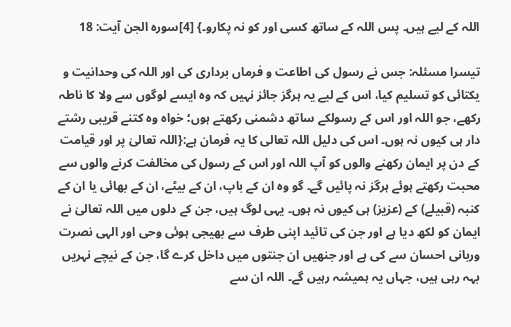اللہ کے لیے ہیں۔ پس اللہ کے ساتھ کسی اور کو نہ پکارو۔} [4]سورہ الجن آیت: 18

تیسرا مسئلہ: جس نے رسول کی اطاعت و فرماں برداری کی اور اللہ کی وحدانیت و یکتائی کو تسلیم کیا، اس کے لیے یہ ہرگز جائز نہیں کہ وہ ایسے لوگوں سے ولا کا ناطہ رکھے، جو اللہ اور اس کے رسولکے ساتھ دشمنی رکھتے ہوں؛ خواہ وہ کتنے قریبی رشتے دار ہی کیوں نہ ہوں۔ اس کی دلیل اللہ تعالی کا یہ فرمان ہے:{اللہ تعالیٰ پر اور قیامت کے دن پر ایمان رکھنے والوں کو آپ اللہ اور اس کے رسول کی مخالفت کرنے والوں سے محبت رکھتے ہوئے ہرگز نہ پائیں گے۔ گو وه ان کے باپ، ان کے بیٹے، ان کے بھائی یا ان کے کنبہ (قبیلے) کے (عزیز) ہی کیوں نہ ہوں۔ یہی لوگ ہیں، جن کے دلوں میں اللہ تعالیٰ نے ایمان کو لکھ دیا ہے اور جن کی تائید اپنی طرف سے بھیجی ہوئی وحی اور الہی نصرت وربانی احسان سے کی ہے اور جنھیں ان جنتوں میں داخل کرے گا، جن کے نیچے نہریں بہہ رہی ہیں، جہاں یہ ہمیشہ رہیں گے۔ اللہ ان سے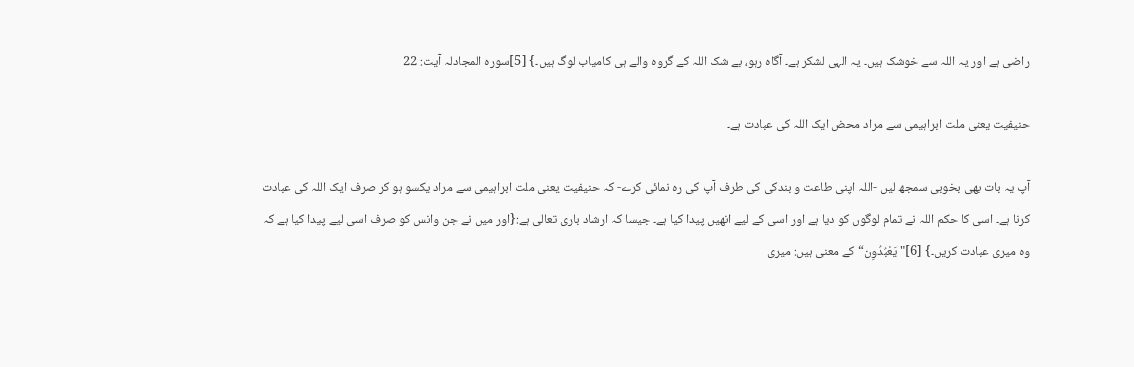راضی ہے اور یہ اللہ سے خوشک ہیں۔ یہ الہی لشکر ہے۔ آگاه رہو، بے شک اللہ کے گروه والے ہی کامیاب لوگ ہیں۔} [5]سورہ المجادلہ آیت: 22

حنیفیت یعنی ملت ابراہیمی سے مراد محض ایک اللہ کی عبادت ہے۔

آپ یہ بات بھی بخوبی سمجھ لیں -اللہ اپنی طاعت و بندکی کی طرف آپ کی رہ نمائی کرے- کہ حنیفیت یعنى ملت ابراہیمی سے مراد یکسو ہو کر صرف ایک اللہ کی عبادت کرنا ہے۔ اسی کا حکم اللہ نے تمام لوگوں کو دیا ہے اور اسی کے لیے انھیں پیدا کیا ہے۔ جیسا کہ ارشاد باری تعالی ہے:{اور میں نے جن وانس کو صرف اسی لیے پیدا کیا ہے کہ وہ میری عبادت کریں۔} [6]"يَعْبُدُوِن“ کے معنی ہیں: میرى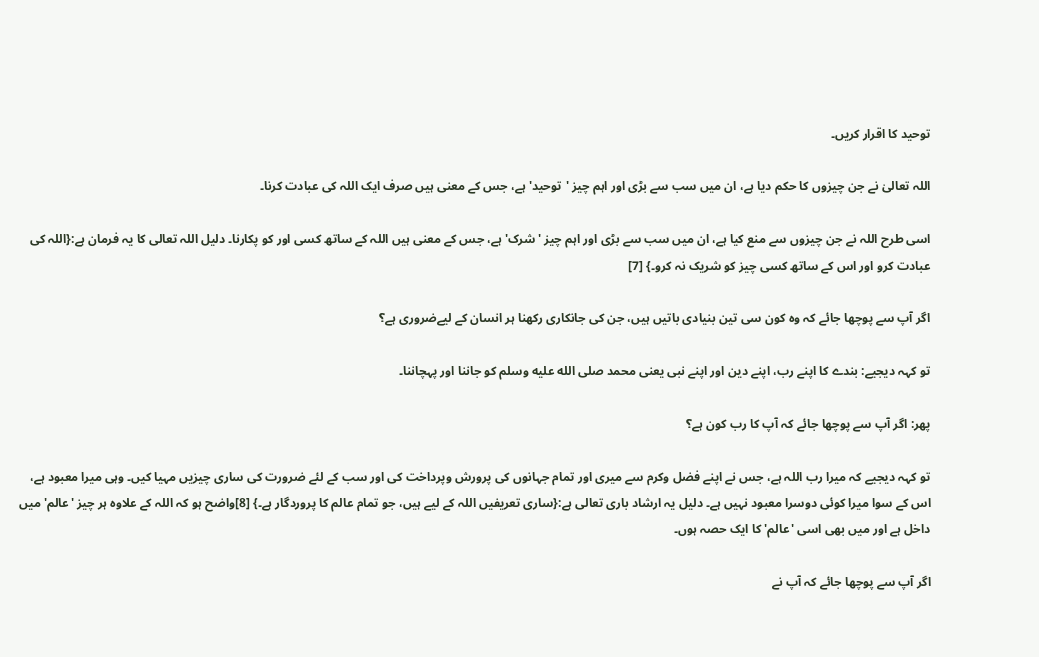توحید کا اقرار کریں۔

اللہ تعالیٰ نے جن چیزوں کا حکم دیا ہے، ان میں سب سے بڑی اور اہم چیز 'توحید' ہے، جس کے معنی ہیں صرف ایک اللہ کی عبادت کرنا۔

اسی طرح اللہ نے جن چیزوں سے منع کیا ہے، ان میں سب سے بڑی اور اہم چیز 'شرک' ہے، جس کے معنی ہیں اللہ کے ساتھ کسی اور کو پکارنا۔ دلیل اللہ تعالی کا یہ فرمان ہے:{اللہ کی عبادت کرو اور اس کے ساتھ کسی چیز کو شریک نہ کرو۔} [7]

اگر آپ سے پوچھا جائے کہ وہ کون سی تین بنیادی باتیں ہیں، جن کی جانکاری رکھنا ہر انسان کے لیےضروری ہے؟

تو کہہ دیجیے: بندے کا اپنے رب، اپنے دین اور اپنے نبی یعنی محمد صلى الله عليه وسلم کو جاننا اور پہچاننا۔

پھر: اگر آپ سے پوچھا جائے کہ آپ کا رب کون ہے؟

تو کہہ دیجیے کہ میرا رب اللہ ہے، جس نے اپنے فضل وکرم سے میرى اور تمام جہانوں کى پرورش وپرداخت کى اور سب کے لئے ضرورت کی ساری چیزیں مہیا کیں۔ وہی میرا معبود ہے، اس کے سوا میرا کوئی دوسرا معبود نہیں ہے۔ دلیل یہ ارشاد باری تعالی ہے:{ساری تعریفیں اللہ کے لیے ہیں، جو تمام عالم کا پروردگار ہے۔} [8]واضح ہو کہ اللہ کے علاوہ ہر چیز 'عالم' میں داخل ہے اور میں بھی اسی 'عالم' کا ایک حصہ ہوں۔

اگر آپ سے پوچھا جائے کہ آپ نے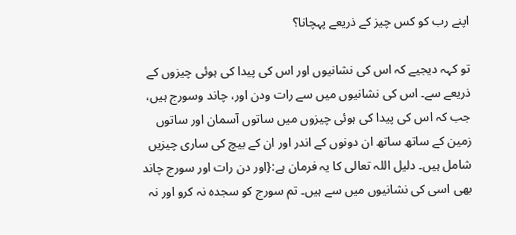اپنے رب کو کس چیز کے ذریعے پہچانا؟

تو کہہ دیجیے کہ اس کی نشانیوں اور اس کی پیدا کی ہوئی چیزوں کے ذریعے سے۔ اس کی نشانیوں میں سے رات ودن اور، چاند وسورج ہیں، جب کہ اس کی پیدا کی ہوئی چیزوں میں ساتوں آسمان اور ساتوں زمین کے ساتھ ساتھ ان دونوں کے اندر اور ان کے بیچ کی ساری چیزیں شامل ہیں۔ دلیل اللہ تعالی کا یہ فرمان ہے:{اور دن رات اور سورج چاند بھی اسی کی نشانیوں میں سے ہیں۔ تم سورج کو سجده نہ کرو اور نہ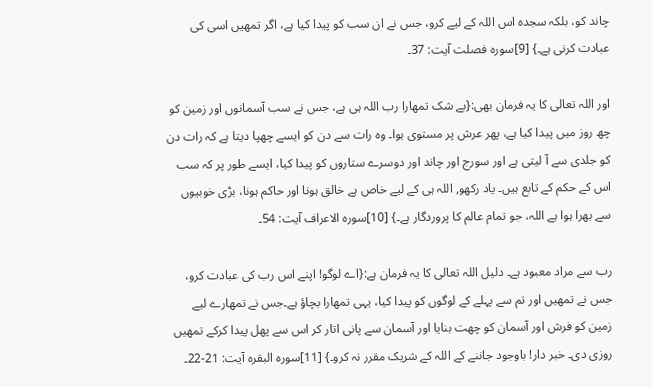چاند کو، بلکہ سجده اس اللہ کے لیے کرو، جس نے ان سب کو پیدا کیا ہے، اگر تمھیں اسی کی عبادت کرنی ہے۔} [9]سورہ فصلت آیت: 37۔

اور اللہ تعالى کا یہ فرمان بھی:{بے شک تمھارا رب اللہ ہی ہے، جس نے سب آسمانوں اور زمین کو چھ روز میں پیدا کیا ہے، پھر عرش پر مستوی ہوا۔ وه رات سے دن کو ایسے چھپا دیتا ہے کہ رات دن کو جلدی سے آ لیتی ہے اور سورج اور چاند اور دوسرے ستاروں کو پیدا کیا، ایسے طور پر کہ سب اس کے حکم کے تابع ہیں۔ یاد رکھو, اللہ ہی کے لیے خاص ہے خالق ہونا اور حاکم ہونا، بڑی خوبیوں سے بھرا ہوا ہے اللہ، جو تمام عالم کا پروردگار ہے۔} [10]سورہ الاعراف آیت: 54۔

رب سے مراد معبود ہے۔ دلیل اللہ تعالی کا یہ فرمان ہے:{اے لوگو! اپنے اس رب کی عبادت کرو، جس نے تمھیں اور تم سے پہلے کے لوگوں کو پیدا کیا، یہی تمھارا بچاؤ ہے۔جس نے تمھارے لیے زمین کو فرش اور آسمان کو چھت بنایا اور آسمان سے پانی اتار کر اس سے پھل پیدا کرکے تمھیں روزی دی۔ خبر دار! باوجود جاننے کے اللہ کے شریک مقرر نہ کرو۔} [11]سورہ البقرہ آیت: 21-22۔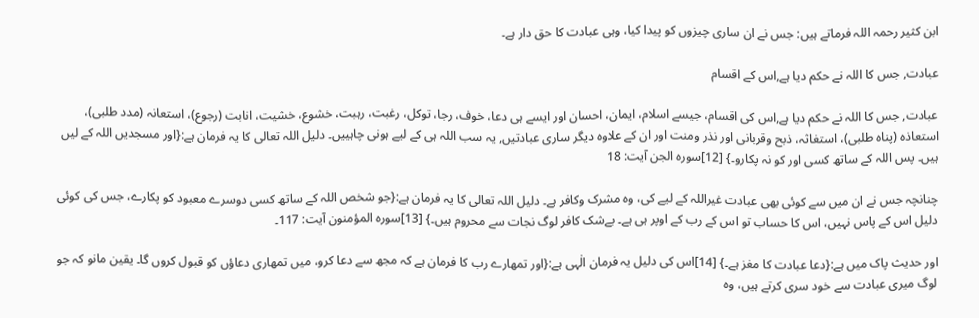ابن کثیر رحمہ اللہ فرماتے ہیں: جس نے ان ساری چیزوں کو پیدا کیا، وہی عبادت کا حق دار ہے۔

عبادت, جس کا اللہ نے حکم دیا ہے,اس کے اقسام

عبادت, جس کا اللہ نے حکم دیا ہے,اس کى اقسام، جیسے اسلام، ایمان، احسان اور ایسے ہی دعا، خوف، رجا، توکل، رغبت، رہبت، خشوع، خشیت، انابت (رجوع)، استعانہ (مدد طلبی)، استعاذہ (پناہ طلبی)، استغاثہ، ذبح وقربانی اور نذر ومنت اور ان کے علاوہ دیگر ساری عبادتیں, یہ سب اللہ ہی کے لیے ہونی چاہییں۔ دلیل اللہ تعالی کا یہ فرمان ہے:{اور مسجدیں اللہ کے لیں ہیں۔ پس اللہ کے ساتھ کسی اور کو نہ پکارو۔} [12]سورہ الجن آیت: 18

چنانچہ جس نے ان میں سے کوئی بھی عبادت غیراللہ کے لیے کی، وہ مشرک وکافر ہے۔ دلیل اللہ تعالی کا یہ فرمان ہے:{جو شخص اللہ کے ساتھ کسی دوسرے معبود کو پکارے، جس کی کوئی دلیل اس کے پاس نہیں، اس کا حساب تو اس کے رب کے اوپر ہی ہے۔ بےشک کافر لوگ نجات سے محروم ہیں۔} [13]سورہ المؤمنون آیت: 117۔

اور حدیث پاک میں ہے:{دعا عبادت کا مغز ہے۔} [14]اس کی دلیل یہ فرمان الٰہی ہے:{اور تمھارے رب کا فرمان ہے کہ مجھ سے دعا کرو، میں تمھاری دعاؤں کو قبول کروں گا۔ یقین مانو کہ جو لوگ میری عبادت سے خود سری کرتے ہیں، وه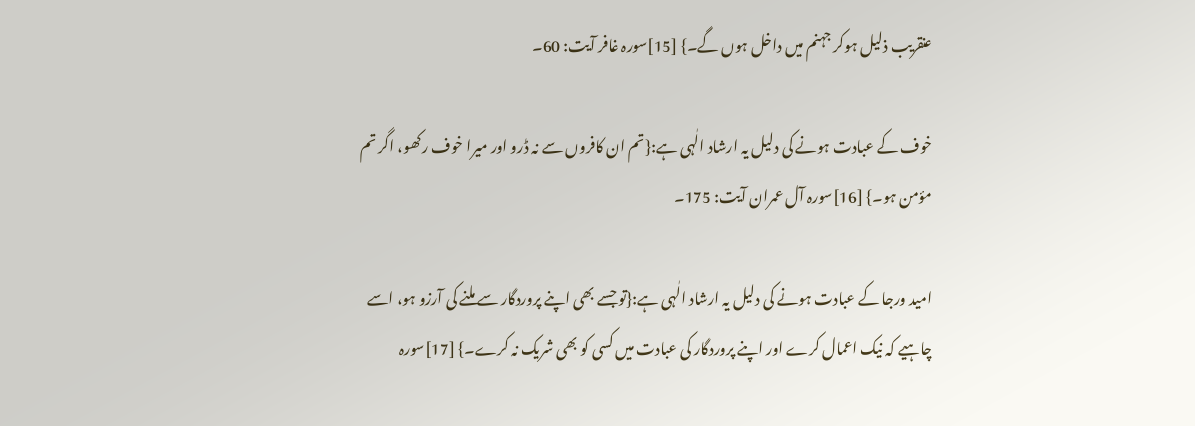عنقریب ذلیل ہوکر جہنم میں داخل ہوں گے۔} [15]سورہ غافر آیت: 60۔

خوف کے عبادت ہونے کی دلیل یہ ارشاد الٰہی ہے:{تم ان کافروں سے نہ ڈرو اور میرا خوف رکھو، اگر تم مؤمن ہو۔} [16]سورہ آل عمران آیت: 175۔

امید ورجا کے عبادت ہونے کی دلیل یہ ارشاد الٰہی ہے:{تو جسے بھی اپنے پروردگار سے ملنے کی آرزو ہو، اسے چاہیے کہ نیک اعمال کرے اور اپنے پروردگار کی عبادت میں کسی کو بھی شریک نہ کرے۔} [17]سورہ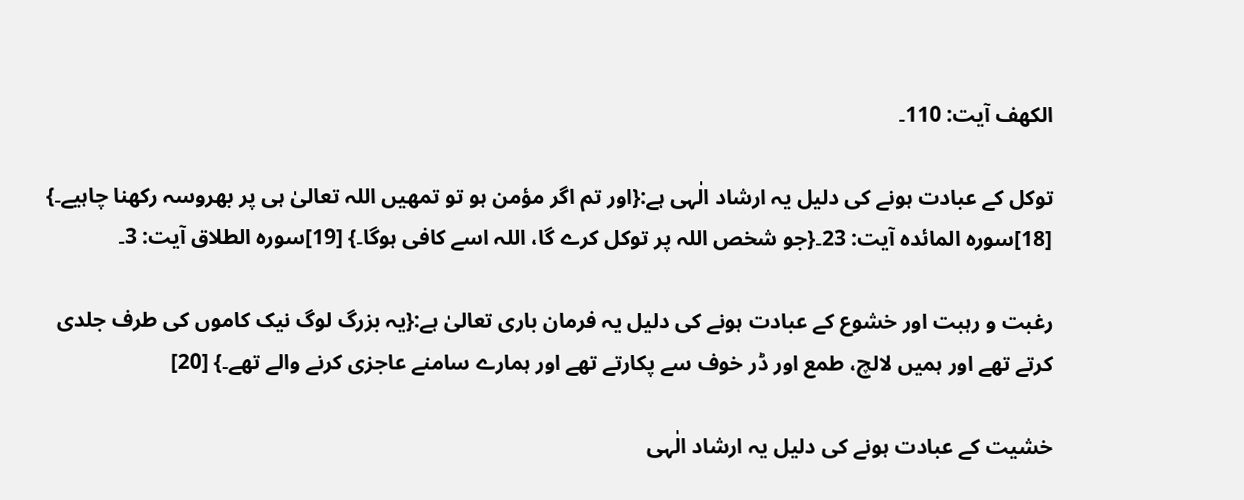الکھف آیت: 110۔

توکل کے عبادت ہونے کی دلیل یہ ارشاد الٰہی ہے:{اور تم اگر مؤمن ہو تو تمھیں اللہ تعالیٰ ہی پر بھروسہ رکھنا چاہیے۔} [18]سورہ المائدہ آیت: 23۔{جو شخص اللہ پر توکل کرے گا، اللہ اسے کافی ہوگا۔} [19]سورہ الطلاق آیت: 3۔

رغبت و رہبت اور خشوع کے عبادت ہونے کی دلیل یہ فرمان باری تعالیٰ ہے:{یہ بزرگ لوگ نیک کاموں کی طرف جلدی کرتے تھے اور ہمیں لالچ، طمع اور ڈر خوف سے پکارتے تھے اور ہمارے سامنے عاجزی کرنے والے تھے۔} [20]

خشیت کے عبادت ہونے کی دلیل یہ ارشاد الٰہی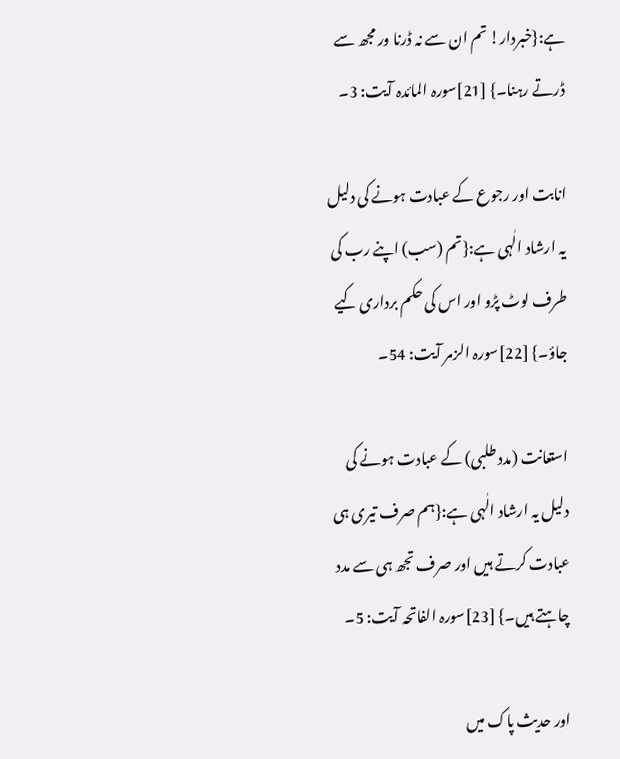ہے:{خبردار! تم ان سے نہ ڈرنا ور مجھ سے ڈرتے رہنا۔} [21]سورہ المائدہ آیت: 3۔

انابت اور رجوع کے عبادت ہونے کی دلیل یہ ارشاد الٰہی ہے:{تم (سب) اپنے رب کی طرف لوٹ پڑو اور اس کی حکم برداری کیے جاؤ۔} [22]سورہ الزمر آیت: 54۔

استعانت (مدد طلبی) کے عبادت ہونے کی دلیل یہ ارشاد الٰہی ہے:{ہم صرف تیری ہی عبادت کرتے ہیں اور صرف تجھ ہی سے مدد چاہتے ہیں۔} [23]سورہ الفاتحہ آیت: 5۔

اور حدیث پاک میں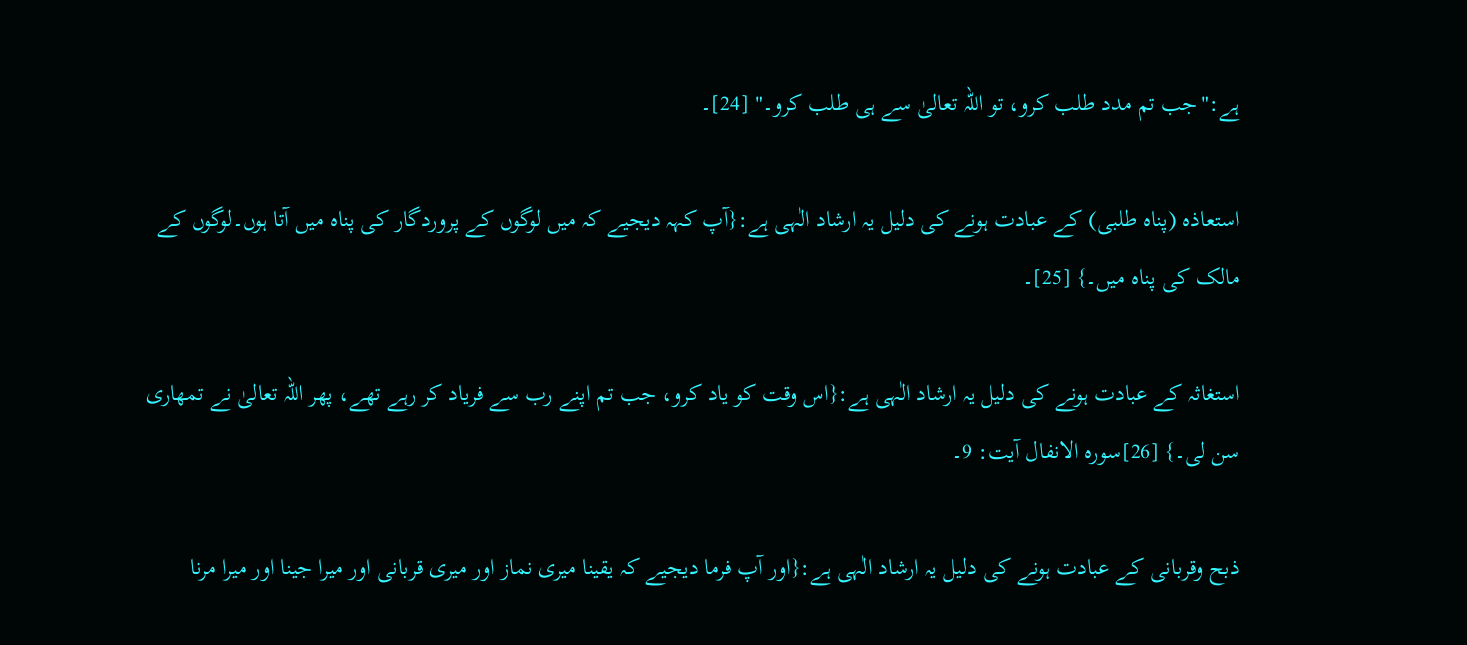ہے:"جب تم مدد طلب کرو، تو اللہ تعالیٰ سے ہی طلب کرو۔" [24]۔

استعاذہ (پناہ طلبی) کے عبادت ہونے کی دلیل یہ ارشاد الٰہی ہے:{آپ کہہ دیجیے کہ میں لوگوں کے پروردگار کی پناه میں آتا ہوں۔لوگوں کے مالک کی پناہ میں۔} [25]۔

استغاثہ کے عبادت ہونے کی دلیل یہ ارشاد الٰہی ہے:{اس وقت کو یاد کرو، جب تم اپنے رب سے فریاد کر رہے تھے، پھر اللہ تعالیٰ نے تمھاری سن لی۔} [26]سورہ الانفال آیت: 9۔

ذبح وقربانی کے عبادت ہونے کی دلیل یہ ارشاد الٰہی ہے:{اور آپ فرما دیجیے کہ یقینا میری نماز اور میری قربانی اور میرا جینا اور میرا مرنا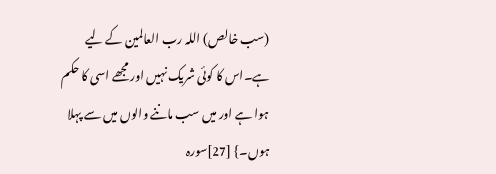(سب خالص) اللہ رب العالمين کے لیے ہے۔اس کا کوئی شریک نہیں اور مجھے اسی کا حکم ہوا ہے اور میں سب ماننے والوں میں سے پہلا ہوں۔} [27]سورہ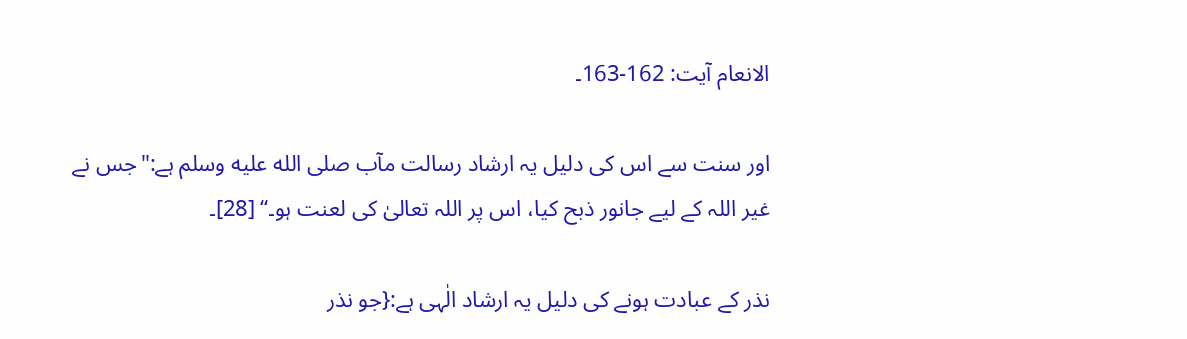الانعام آیت: 162-163۔

اور سنت سے اس کی دلیل یہ ارشاد رسالت مآب صلى الله عليه وسلم ہے:"جس نے غیر اللہ کے لیے جانور ذبح کیا، اس پر اللہ تعالیٰ کی لعنت ہو۔“ [28]۔

نذر کے عبادت ہونے کی دلیل یہ ارشاد الٰہی ہے:{جو نذر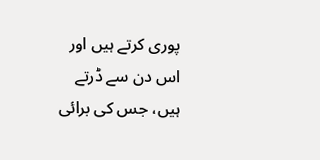پوری کرتے ہیں اور اس دن سے ڈرتے ہیں، جس کی برائی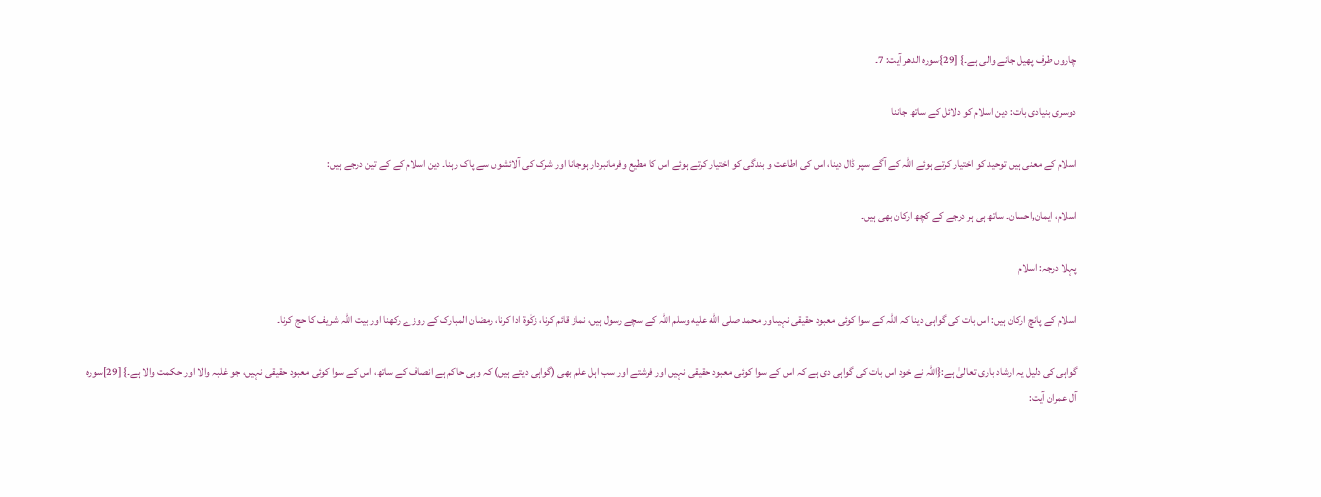چاروں طرف پھیل جانے والی ہے۔} [29}سورہ الدھر آیت: 7۔

دوسری بنیادی بات: دین اسلام کو دلائل کے ساتھ جاننا

اسلام کے معنی ہیں توحید کو اختیار کرتے ہوئے اللہ کے آگے سپر ڈال دینا، اس کی اطاعت و بندگی کو اختیار کرتے ہوئے اس کا مطیع وفرمانبردار ہوجانا اور شرک کی آلائشوں سے پاک رہنا۔ دین اسلام کے کے تین درجے ہیں:

اسلام، ایمان,احسان۔ ساتھ ہی ہر درجے کے کچھ ارکان بھی ہیں۔

پہلا درجہ: اسلام

اسلام کے پانچ ارکان ہیں: اس بات کی گواہی دینا کہ اللہ کے سوا کوئی معبود حقیقی نہیںاور محمد صلى الله عليه وسلم اللہ کے سچے رسول ہیں، نماز قائم کرنا، زکٰوۃ ادا کرنا، رمضان المبارک کے روزے رکھنا اور بیت اللہ شریف کا حج کرنا۔

گواہی کی دلیل یہ ارشاد باری تعالیٰ ہے:{اللہ نے خود اس بات کی گواہی دی ہے کہ اس کے سوا کوئی معبود حقیقی نہیں اور فرشتے اور سب اہل علم بھی (گواہی دیتے ہیں) کہ وہی حاکم ہے انصاف کے ساتھ، اس کے سوا کوئی معبود حقیقی نہیں، جو غلبہ والا اور حکمت والا ہے۔} [29]سورہ آل عمران آیت: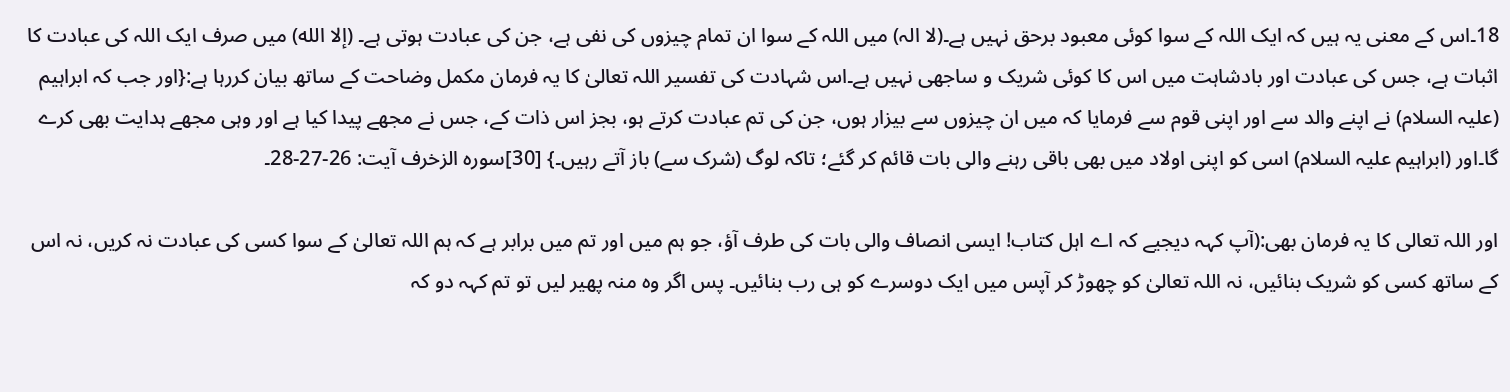18۔اس کے معنی یہ ہیں کہ ایک اللہ کے سوا کوئی معبود برحق نہیں ہے۔(لا الہ) میں اللہ کے سوا ان تمام چیزوں کی نفی ہے، جن کی عبادت ہوتی ہے۔ (إلا الله) میں صرف ایک اللہ کی عبادت کا اثبات ہے، جس کی عبادت اور بادشاہت میں اس کا کوئی شریک و ساجھی نہیں ہے۔اس شہادت کی تفسیر اللہ تعالیٰ کا یہ فرمان مکمل وضاحت کے ساتھ بیان کررہا ہے:{اور جب کہ ابراہیم (علیہ السلام) نے اپنے والد سے اور اپنی قوم سے فرمایا کہ میں ان چیزوں سے بیزار ہوں، جن کی تم عبادت کرتے ہو، بجز اس ذات کے، جس نے مجھے پیدا کیا ہے اور وہی مجھے ہدایت بھی کرے گا۔اور (ابراہیم علیہ السلام) اسی کو اپنی اولاد میں بھی باقی رہنے والی بات قائم کر گئے؛ تاکہ لوگ (شرک سے) باز آتے رہیں۔} [30]سورہ الزخرف آیت: 26-27-28۔

اور اللہ تعالى کا یہ فرمان بھی:(آپ کہہ دیجیے کہ اے اہل کتاب! ایسی انصاف والی بات کی طرف آؤ، جو ہم میں اور تم میں برابر ہے کہ ہم اللہ تعالیٰ کے سوا کسی کی عبادت نہ کریں، نہ اس کے ساتھ کسی کو شریک بنائیں، نہ اللہ تعالیٰ کو چھوڑ کر آپس میں ایک دوسرے کو ہی رب بنائیں۔ پس اگر وه منہ پھیر لیں تو تم کہہ دو کہ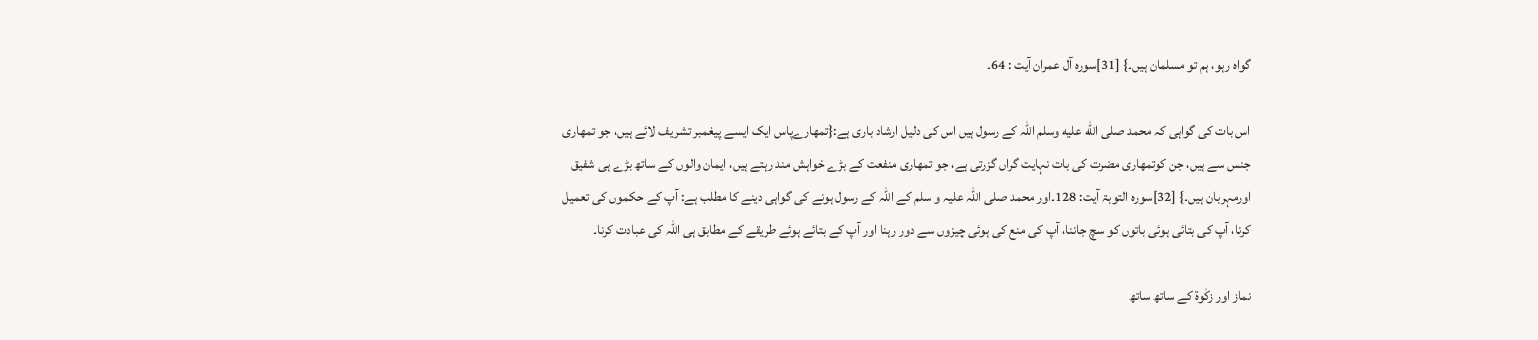گواه رہو، ہم تو مسلمان ہیں۔} [31]سورہ آل عمران آيت : 64۔

اس بات کی گواہی کہ محمد صلى الله عليه وسلم اللہ کے رسول ہیں اس کی دلیل ارشاد باری ہے:{تمھارےپاس ایک ایسے پیغمبر تشریف لائے ہیں، جو تمھاری جنس سے ہیں، جن کوتمھاری مضرت کی بات نہایت گراں گزرتی ہے، جو تمھاری منفعت کے بڑے خواہش مند رہتے ہیں، ایمان والوں کے ساتھ بڑے ہی شفیق اورمہربان ہیں۔} [32]سورہ التوبۃ آيت: 128۔اور محمد صلی اللہ علیہ و سلم کے اللہ کے رسول ہونے کی گواہی دینے کا مطلب ہے: آپ کے حکموں کی تعمیل کرنا، آپ کی بتائی ہوئی باتوں کو سچ جاننا، آپ کى منع کی ہوئی چیزوں سے دور رہنا اور آپ کے بتائے ہوئے طریقے کے مطابق ہی اللہ کی عبادت کرنا۔

نماز اور زکٰوۃ کے ساتھ ساتھ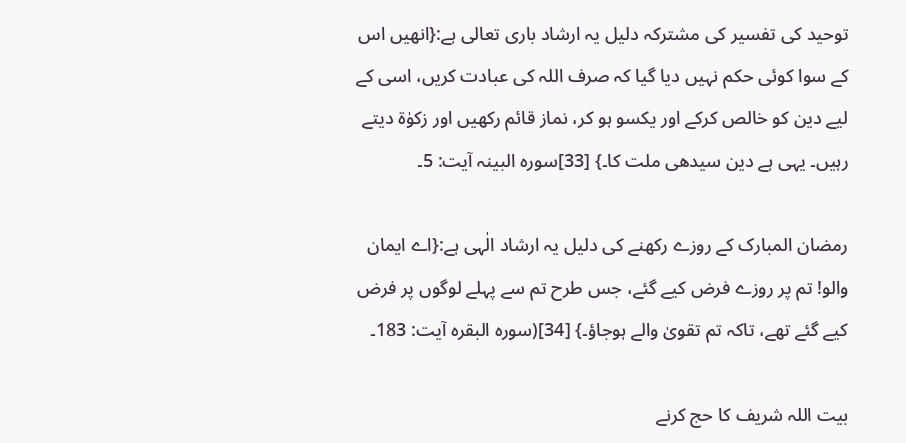توحید کی تفسیر کی مشترکہ دلیل یہ ارشاد باری تعالی ہے:{انھیں اس کے سوا کوئی حکم نہیں دیا گیا کہ صرف اللہ کی عبادت کریں، اسی کے لیے دین کو خالص کرکے اور یکسو ہو کر، نماز قائم رکھیں اور زکوٰة دیتے رہیں۔ یہی ہے دین سیدھی ملت کا۔} [33]سورہ البینہ آیت: 5۔

رمضان المبارک کے روزے رکھنے کی دلیل یہ ارشاد الٰہی ہے:{اے ایمان والو! تم پر روزے فرض کیے گئے، جس طرح تم سے پہلے لوگوں پر فرض کیے گئے تھے، تاکہ تم تقویٰ والے ہوجاؤ۔} [34](سورہ البقرہ آیت: 183۔

بیت اللہ شریف کا حج کرنے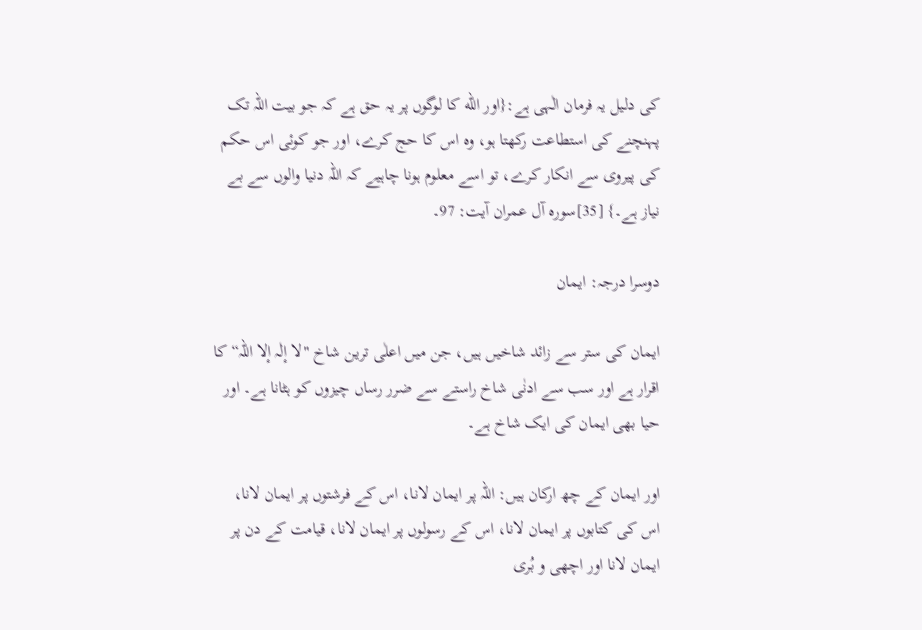کی دلیل یہ فرمان الٰہی ہے:{اور الله کا لوگوں پر یہ حق ہے کہ جو بیت اللہ تک پہنچنے کی استطاعت رکھتا ہو، وہ اس کا حج کرے، اور جو کوئی اس حکم کی پیروی سے انکار کرے، تو اسے معلوم ہونا چاہیے کہ اللہ دنیا والوں سے بے نیاز ہے۔} [35]سورہ آل عمران آیت: 97۔

دوسرا درجہ: ایمان

ایمان کی ستر سے زائد شاخیں ہیں، جن میں اعلٰی ترین شاخ "لا إلٰہ إلا اللہ“ کا اقرار ہے اور سب سے ادنٰی شاخ راستے سے ضرر رساں چیزوں کو ہٹانا ہے۔ اور حیا بھی ایمان کی ایک شاخ ہے۔

اور ایمان کے چھ ارکان ہیں: اللہ پر ایمان لانا، اس کے فرشتوں پر ایمان لانا، اس کی کتابوں پر ایمان لانا، اس کے رسولوں پر ایمان لانا، قیامت کے دن پر ایمان لانا اور اچھی و بُری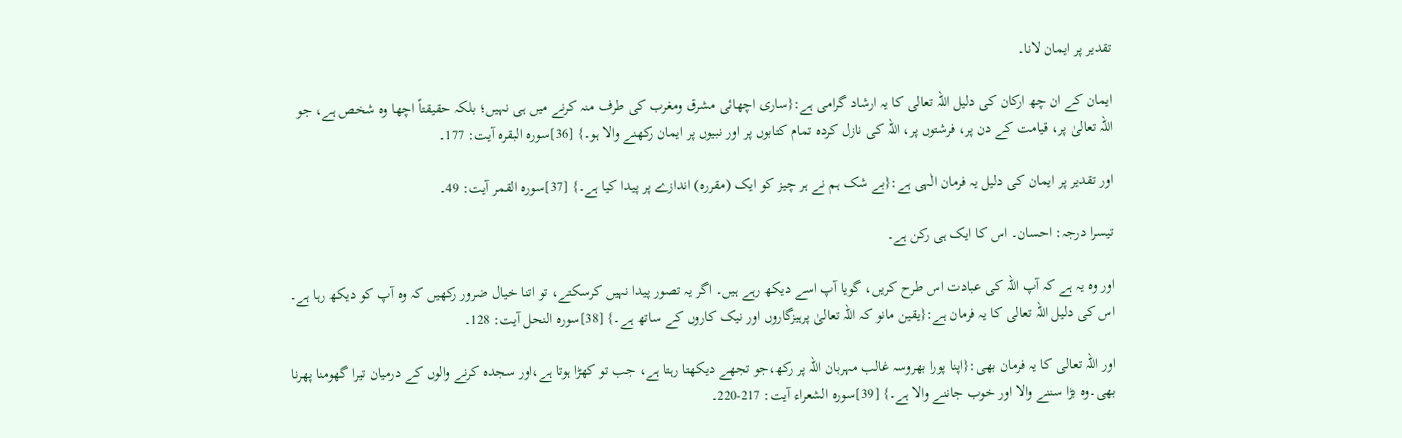تقدیر پر ایمان لانا۔

ایمان کے ان چھ ارکان کی دلیل اللہ تعالی کا یہ ارشاد گرامی ہے:{ساری اچھائی مشرق ومغرب کی طرف منہ کرنے میں ہی نہیں؛ بلکہ حقیقتاً اچھا وه شخص ہے، جو اللہ تعالیٰ پر، قیامت کے دن پر، فرشتوں پر، اللہ کى نازل کردہ تمام کتابوں پر اور نبیوں پر ایمان رکھنے والا ہو۔} [36]سورہ البقرہ آیت: 177۔

اور تقدیر پر ایمان کی دلیل یہ فرمان الٰہی ہے:{بے شک ہم نے ہر چیز کو ایک (مقرره) اندازے پر پیدا کیا ہے۔} [37]سورہ القمر آیت: 49۔

تیسرا درجہ: احسان۔ اس کا ایک ہی رکن ہے۔

اور وہ یہ ہے کہ آپ اللہ کی عبادت اس طرح کریں، گویا آپ اسے دیکھ رہے ہیں۔ اگر یہ تصور پیدا نہیں کرسکتے، تو اتنا خیال ضرور رکھیں کہ وہ آپ کو دیکھ رہا ہے۔ اس کی دلیل اللہ تعالی کا یہ فرمان ہے:{یقین مانو کہ اللہ تعالیٰ پرہیزگاروں اور نیک کاروں کے ساتھ ہے۔} [38]سورہ النحل آیت: 128۔

اور اللہ تعالى کا یہ فرمان بھی:{اپنا پورا بھروسہ غالب مہربان اللہ پر رکھ،جو تجھے دیکھتا رہتا ہے، جب تو کھڑا ہوتا ہے،اور سجده کرنے والوں کے درمیان تیرا گھومنا پھرنا بھی۔وه بڑا سننے والا اور خوب جاننے والا ہے۔} [39]سورہ الشعراء آيت: 217-220۔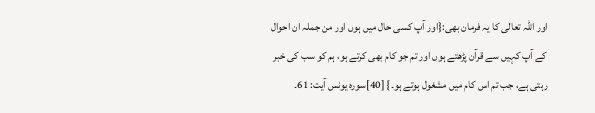اور اللہ تعالى کا یہ فرمان بھی:{اور آپ کسی حال میں ہوں اور من جملہ ان احوال کے آپ کہیں سے قرآن پڑھتے ہوں اور تم جو کام بھی کرتے ہو، ہم کو سب کی خبر رہتی ہے، جب تم اس کام میں مشغول ہوتے ہو۔} [40]سورہ یونس آیت: 61۔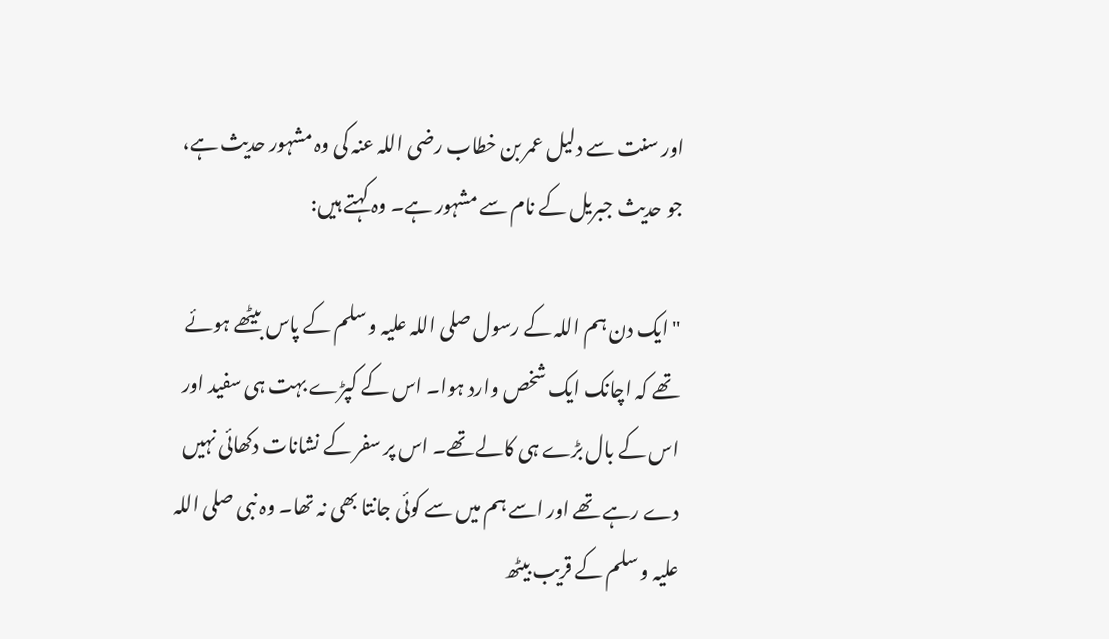اور سنت سے دلیل عمر بن خطاب رضی اللہ عنہ کی وہ مشہور حدیث ہے، جو حدیث جبریل کے نام سے مشہور ہے۔ وہ کہتے ہیں:

"ایک دن ہم اللہ کے رسول صلی اللہ علیہ و سلم کے پاس بیٹھے ہوئے تھے کہ اچانک ایک شخص وارد ہوا۔ اس کے کپڑے بہت ہی سفید اور اس کے بال بڑے ہی کالے تھے۔ اس پر سفر کے نشانات دکھائی نہیں دے رہے تھے اور اسے ہم میں سے کوئی جانتا بھی نہ تھا۔ وہ نبی صلی اللہ علیہ و سلم کے قریب بیٹھ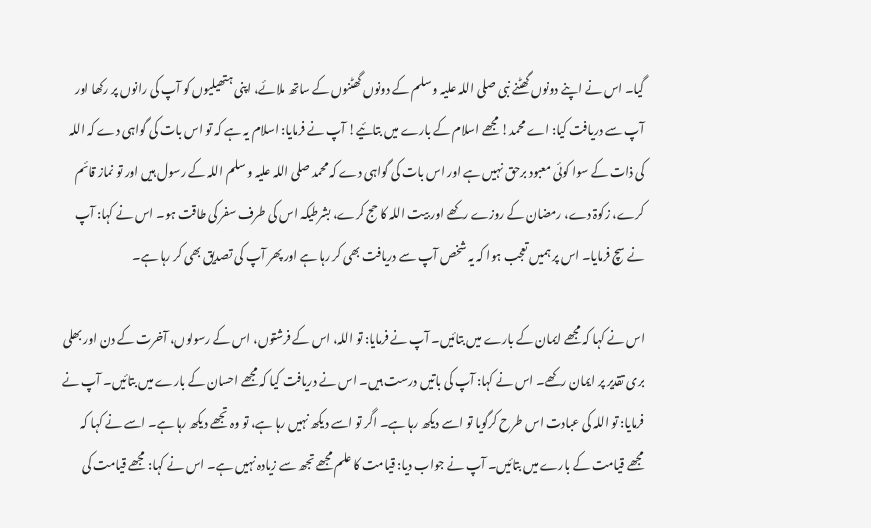گیا۔ اس نے اپنے دونوں گھٹنے نبی صلی اللہ علیہ و سلم کے دونوں گھٹنوں کے ساتھ ملائے، اپنی ہتھیلیوں کو آپ کی رانوں پر رکھا اور آپ سے دریافت کیا: اے محمد! مجھے اسلام کے بارے میں بتائیے! آپ نے فرمایا: اسلام یہ ہے کہ تو اس بات کی گواہی دے کہ اللہ کی ذات کے سوا کوئی معبود برحق نہیں ہے اور اس بات کی گواہی دے کہ محمد صلی اللہ علیہ و سلم اللہ کے رسول ہیں اور تو نماز قائم کرے، زکوۃ دے، رمضان کے روزے رکھے اور بیت اللہ کا حج کرے، بشرطیکہ اس کی طرف سفر کی طاقت ہو۔ اس نے کہا: آپ نے سچ فرمایا۔ اس پر ہمیں تعجب ہوا کہ یہ شخص آپ سے دریافت بھی کر رہا ہے اور پھر آپ کی تصدیق بھی کر رہا ہے۔

اس نے کہا کہ مجھے ایمان کے بارے میں بتائیں۔ آپ نے فرمایا: تو اللہ، اس کے فرشتوں، اس کے رسولوں، آخرت کے دن اور بھلی بری تقدیر پر ایمان رکھے۔ اس نے کہا: آپ کی باتیں درست ہیں۔ اس نے دریافت کیا کہ مجھے احسان کے بارے میں بتائیں۔ آپ نے فرمایا: تو اللہ کی عبادت اس طرح کرگویا تو اسے دیکھ رہا ہے۔ اگر تو اسے دیکھ نہیں رہا ہے، تو وہ تجھے دیکھ رہا ہے۔ اسے نے کہا کہ مجھے قیامت کے بارے میں بتائیں۔ آپ نے جواب دیا: قیامت کا علم مجھے تجھ سے زیادہ نہیں ہے۔ اس نے کہا: مجھے قیامت کی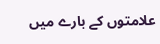علامتوں کے بارے میں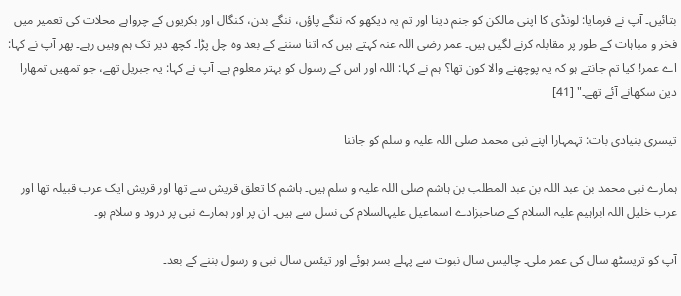بتائیں۔ آپ نے فرمایا: لونڈی کا اپنی مالکن کو جنم دینا اور تم یہ دیکھو کہ ننگے پاؤں، ننگے بدن، کنگال اور بکریوں کے چرواہے محلات کی تعمیر میں فخر و مباہات کے طور پر مقابلہ کرنے لگیں ہیں۔ عمر رضی اللہ عنہ کہتے ہیں کہ اتنا سننے کے بعد وہ چل پڑا۔ کچھ دیر تک ہم وہیں رہے۔ پھر آپ نے کہا: اے عمر! کیا تم جانتے ہو کہ یہ پوچھنے والا کون تھا؟ ہم نے کہا: اللہ اور اس کے رسول کو بہتر معلوم ہے۔ آپ نے کہا: یہ جبریل تھے، جو تمھیں تمھارا دین سکھانے آئے تھے۔" [41]

تیسری بنیادی بات: تہمہارا اپنے نبی محمد صلی اللہ علیہ و سلم کو جاننا

ہمارے نبی محمد بن عبد اللہ بن عبد المطلب بن ہاشم صلی اللہ علیہ و سلم ہیں۔ ہاشم کا تعلق قریش سے تھا اور قریش ایک عرب قبیلہ تھا اور عرب خلیل اللہ ابراہیم علیہ السلام کے صاحبزادے اسماعیل علیہالسلام کی نسل سے ہیں۔ ان پر اور ہمارے نبی پر درود و سلام ہو۔

آپ کو تریسٹھ سال کی عمر ملی۔ چالیس سال نبوت سے پہلے بسر ہوئے اور تیئس سال نبی و رسول بننے کے بعد۔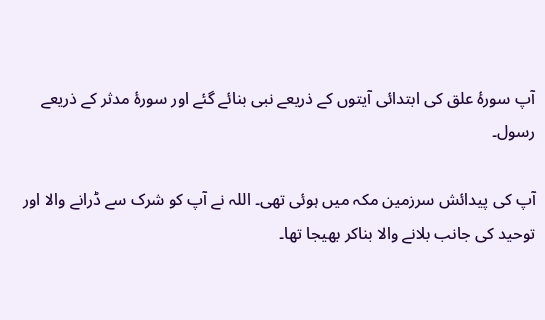آپ سورۂ علق کی ابتدائی آیتوں کے ذریعے نبی بنائے گئے اور سورۂ مدثر کے ذریعے رسول۔

آپ کى پیدائش سرزمین مکہ میں ہوئی تھی۔ اللہ نے آپ کو شرک سے ڈرانے والا اور توحید کی جانب بلانے والا بناکر بھیجا تھا۔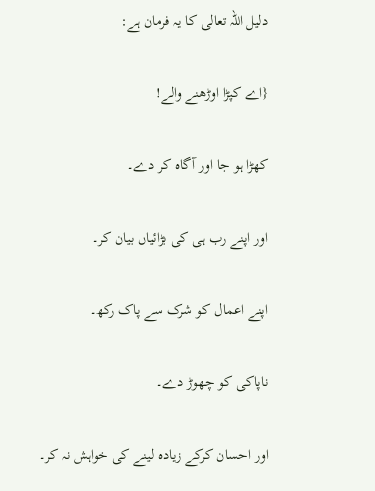دلیل اللہ تعالی کا یہ فرمان ہے:

{اے کپڑا اوڑھنے والے!

کھڑا ہو جا اور آگاہ کر دے۔

اور اپنے رب ہی کی بڑائیاں بیان کر۔

اپنے اعمال کو شرک سے پاک رکھ۔

ناپاکی کو چھوڑ دے۔

اور احسان کرکے زیاده لینے کی خواہش نہ کر۔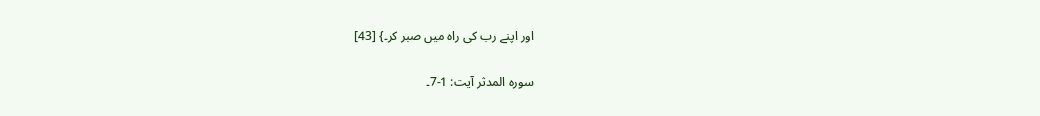اور اپنے رب کی راہ میں صبر کر۔} [43]

سورہ المدثر آیت: 1-7۔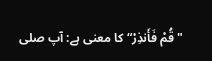"قُمْ فَأَنذِرْ“ کا معنی ہے: آپ صلى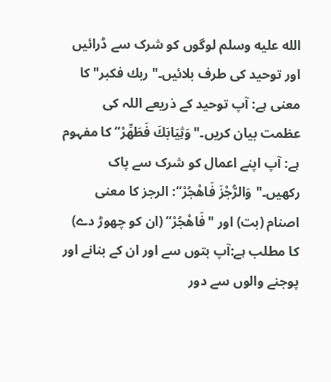الله عليه وسلم لوگوں کو شرک سے ڈرائیں اور توحید کی طرف بلائیں۔"ربك فكبر" کا معنی ہے: آپ توحید کے ذریعے اللہ کی عظمت بیان کریں۔"وَثِيَابَكَ فَطَهِّرْ“ کا مفہوم ہے: آپ اپنے اعمال کو شرک سے پاک رکھیں۔"وَالرُّجْزَ فَاهْجُرْ“: الرجز کا معنی اصنام (بت) اور "فَاهْجُرْ“ (ان کو چھوڑ دے) کا مطلب ہے:آپ بتوں سے اور ان کے بنانے اور پوجنے والوں سے دور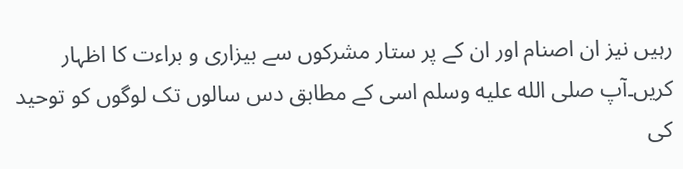رہیں نیز ان اصنام اور ان کے پر ستار مشرکوں سے بیزاری و براءت کا اظہار کریں۔آپ صلى الله عليه وسلم اسی کے مطابق دس سالوں تک لوگوں کو توحید کی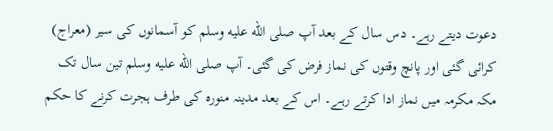دعوت دیتے رہے۔ دس سال کے بعد آپ صلى الله عليه وسلم کو آسمانوں کی سیر (معراج) کرائی گئی اور پانچ وقتوں کی نماز فرض کی گئی۔ آپ صلى الله عليه وسلم تین سال تک مکہ مکرمہ میں نماز ادا کرتے رہے۔ اس کے بعد مدینہ منورہ کی طرف ہجرت کرنے کا حکم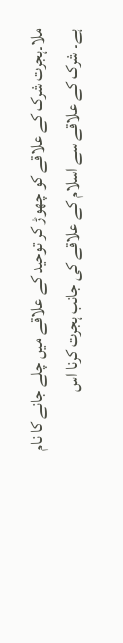ملا۔ہجرت شرک کے علاقے کو چھوڑ کر توحید کے علاقے میں چلے جانے کا نام ہے۔ شرک کے علاقے سے اسلام کے علاقے کی جانب ہجرت کرنا اس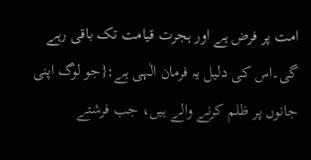امت پر فرض ہے اور ہجرت قیامت تک باقی رہے گى۔اس کی دلیل یہ فرمان الٰہی ہے:{جو لوگ اپنی جانوں پر ظلم کرنے والے ہیں، جب فرشتے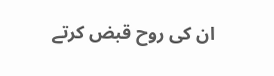ان کی روح قبض کرتے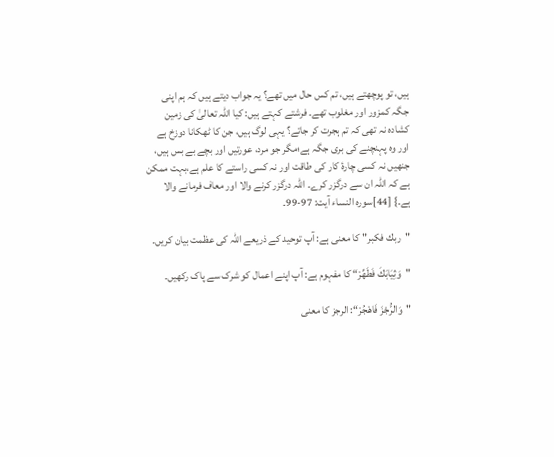ہیں، تو پوچھتے ہیں، تم کس حال میں تھے؟ یہ جواب دیتے ہیں کہ ہم اپنی جگہ کمزور اور مغلوب تھے۔ فرشتے کہتے ہیں: کیا اللہ تعالیٰ کی زمین کشاده نہ تھی کہ تم ہجرت کر جاتے؟ یہی لوگ ہیں، جن کا ٹھکانا دوزخ ہے اور وه پہنچنے کی بری جگہ ہے؛مگر جو مرد، عورتیں اور بچے بے بس ہیں، جنھیں نہ کسی چارۂ کار کی طاقت اور نہ کسی راستے کا علم ہے،بہت ممکن ہے کہ اللہ ان سے درگزر کرے۔ اللہ درگزر کرنے والا اور معاف فرمانے والا ہے۔} [44]سورہ النساء آیت: 97-99۔

"ربك فكبر" کا معنی ہے: آپ توحید کے ذریعے اللہ کی عظمت بیان کریں۔

"وَثِيَابَكَ فَطَهِّرْ“ کا مفہوم ہے: آپ اپنے اعمال کو شرک سے پاک رکھیں۔

"وَالرُّجْزَ فَاهْجُرْ“: الرجز کا معنی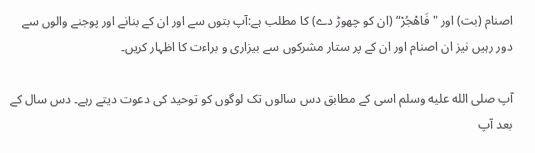اصنام (بت) اور "فَاهْجُرْ“ (ان کو چھوڑ دے) کا مطلب ہے:آپ بتوں سے اور ان کے بنانے اور پوجنے والوں سے دور رہیں نیز ان اصنام اور ان کے پر ستار مشرکوں سے بیزاری و براءت کا اظہار کریں۔

آپ صلى الله عليه وسلم اسی کے مطابق دس سالوں تک لوگوں کو توحید کی دعوت دیتے رہے۔ دس سال کے بعد آپ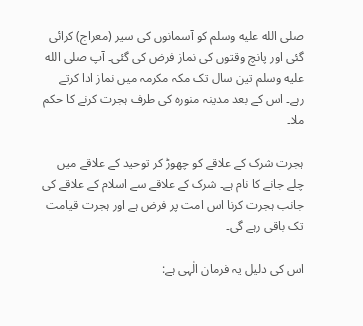صلى الله عليه وسلم کو آسمانوں کی سیر (معراج) کرائی گئی اور پانچ وقتوں کی نماز فرض کی گئی۔ آپ صلى الله عليه وسلم تین سال تک مکہ مکرمہ میں نماز ادا کرتے رہے۔ اس کے بعد مدینہ منورہ کی طرف ہجرت کرنے کا حکم ملا۔

ہجرت شرک کے علاقے کو چھوڑ کر توحید کے علاقے میں چلے جانے کا نام ہے۔ شرک کے علاقے سے اسلام کے علاقے کی جانب ہجرت کرنا اس امت پر فرض ہے اور ہجرت قیامت تک باقی رہے گى۔

اس کی دلیل یہ فرمان الٰہی ہے: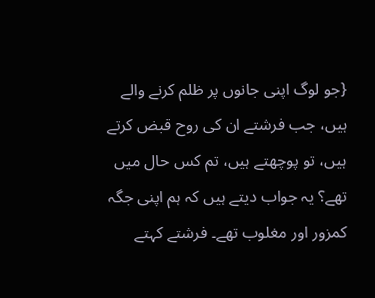{جو لوگ اپنی جانوں پر ظلم کرنے والے ہیں، جب فرشتے ان کی روح قبض کرتے ہیں، تو پوچھتے ہیں، تم کس حال میں تھے؟ یہ جواب دیتے ہیں کہ ہم اپنی جگہ کمزور اور مغلوب تھے۔ فرشتے کہتے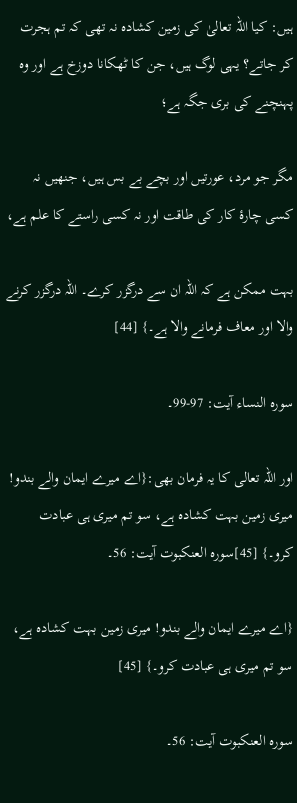ہیں: کیا اللہ تعالیٰ کی زمین کشاده نہ تھی کہ تم ہجرت کر جاتے؟ یہی لوگ ہیں، جن کا ٹھکانا دوزخ ہے اور وه پہنچنے کی بری جگہ ہے؛

مگر جو مرد، عورتیں اور بچے بے بس ہیں، جنھیں نہ کسی چارۂ کار کی طاقت اور نہ کسی راستے کا علم ہے،

بہت ممکن ہے کہ اللہ ان سے درگزر کرے۔ اللہ درگزر کرنے والا اور معاف فرمانے والا ہے۔} [44]

سورہ النساء آیت: 97-99۔

اور اللہ تعالى کا یہ فرمان بھی:{اے میرے ایمان والے بندو! میری زمین بہت کشاده ہے، سو تم میری ہی عبادت کرو۔} [45]سورہ العنکبوت آیت: 56۔

{اے میرے ایمان والے بندو! میری زمین بہت کشاده ہے، سو تم میری ہی عبادت کرو۔} [45]

سورہ العنکبوت آیت: 56۔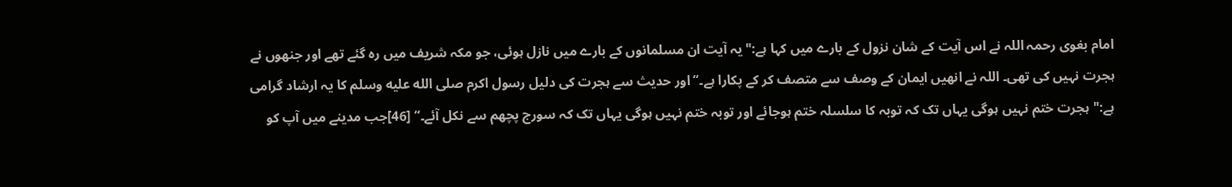امام بغوی رحمہ اللہ نے اس آیت کے شان نزول کے بارے میں کہا ہے:"یہ آیت ان مسلمانوں کے بارے میں نازل ہوئی، جو مکہ شریف میں رہ گئے تھے اور جنھوں نے ہجرت نہیں کی تھی۔ اللہ نے انھیں ایمان کے وصف سے متصف کر کے پکارا ہے۔“اور حدیث سے ہجرت کی دلیل رسول اکرم صلى الله عليه وسلم کا یہ ارشاد گرامی ہے:"ہجرت ختم نہیں ہوگی یہاں تک کہ توبہ کا سلسلہ ختم ہوجائے اور توبہ ختم نہیں ہوگی یہاں تک کہ سورج پچھم سے نکل آئے۔“ [46]جب مدینے میں آپ کو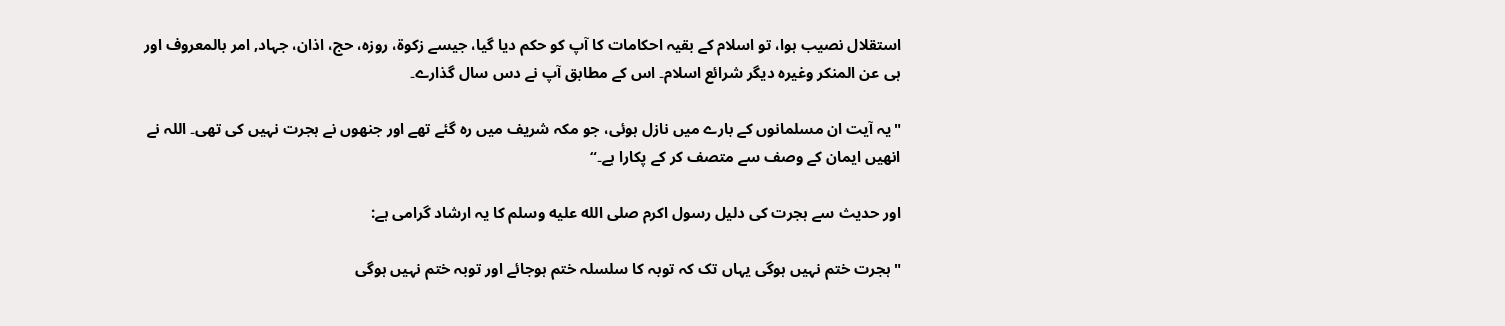استقلال نصیب ہوا، تو اسلام کے بقیہ احکامات کا آپ کو حکم دیا گیا، جیسے زکوۃ، روزہ، حج، اذان، جہاد, امر بالمعروف اور ہی عن المنکر وغیرہ دیگر شرائع اسلام۔ اس کے مطابق آپ نے دس سال گذارے۔

"یہ آیت ان مسلمانوں کے بارے میں نازل ہوئی، جو مکہ شریف میں رہ گئے تھے اور جنھوں نے ہجرت نہیں کی تھی۔ اللہ نے انھیں ایمان کے وصف سے متصف کر کے پکارا ہے۔“

اور حدیث سے ہجرت کی دلیل رسول اکرم صلى الله عليه وسلم کا یہ ارشاد گرامی ہے:

"ہجرت ختم نہیں ہوگی یہاں تک کہ توبہ کا سلسلہ ختم ہوجائے اور توبہ ختم نہیں ہوگی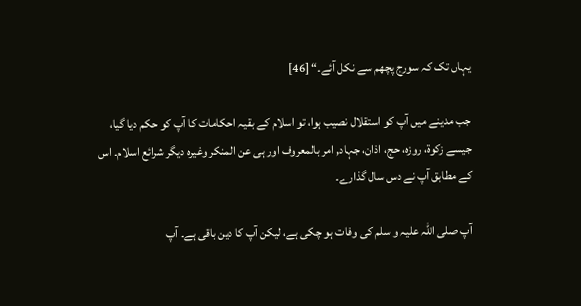یہاں تک کہ سورج پچھم سے نکل آئے۔“ [46]

جب مدینے میں آپ کو استقلال نصیب ہوا، تو اسلام کے بقیہ احکامات کا آپ کو حکم دیا گیا، جیسے زکوۃ، روزہ، حج، اذان، جہاد, امر بالمعروف اور ہی عن المنکر وغیرہ دیگر شرائع اسلام۔ اس کے مطابق آپ نے دس سال گذارے۔

آپ صلی اللہ علیہ و سلم کی وفات ہو چکی ہے، لیکن آپ کا دین باقی ہے۔ آپ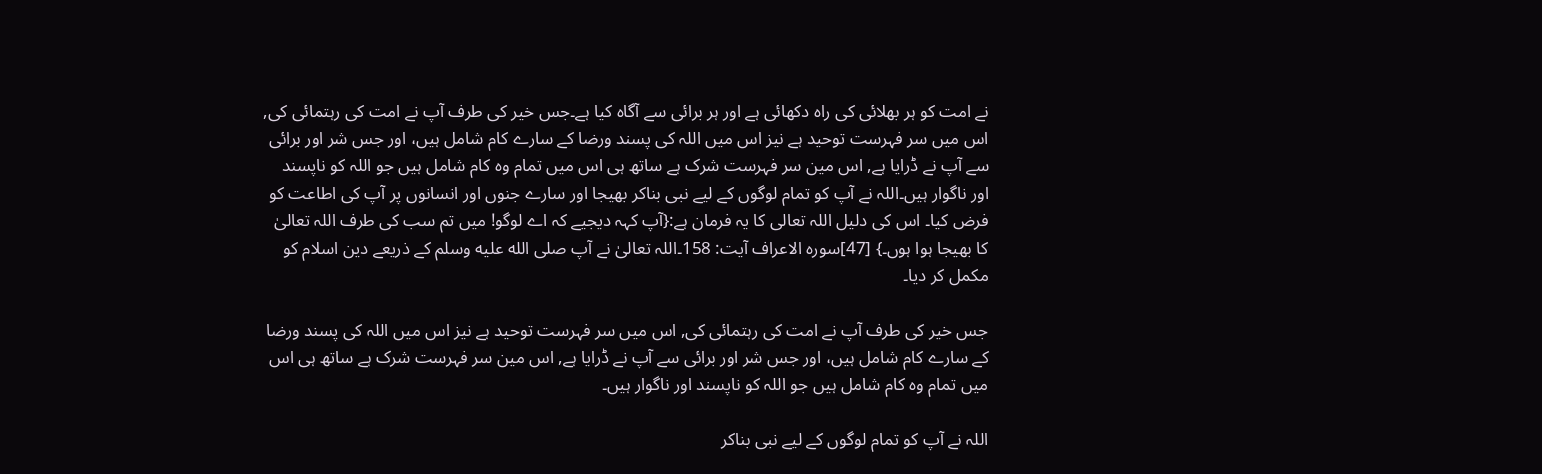نے امت کو ہر بھلائی کی راہ دکھائی ہے اور ہر برائی سے آگاہ کیا ہے۔جس خیر کى طرف آپ نے امت کى رہتمائی کى, اس میں سر فہرست توحید ہے نیز اس میں اللہ کى پسند ورضا کے سارے کام شامل ہیں، اور جس شر اور برائی سے آپ نے ڈرایا ہے, اس مین سر فہرست شرک ہے ساتھ ہی اس میں تمام وہ کام شامل ہیں جو اللہ کو ناپسند اور ناگوار ہیں۔اللہ نے آپ کو تمام لوگوں کے لیے نبی بناکر بھیجا اور سارے جنوں اور انسانوں پر آپ کی اطاعت کو فرض کیا۔ اس کی دلیل اللہ تعالی کا یہ فرمان ہے:{آپ کہہ دیجیے کہ اے لوگو! میں تم سب کی طرف اللہ تعالیٰ کا بھیجا ہوا ہوں۔} [47]سورہ الاعراف آیت: 158۔اللہ تعالیٰ نے آپ صلى الله عليه وسلم کے ذریعے دین اسلام کو مکمل کر دیا۔

جس خیر کى طرف آپ نے امت کى رہتمائی کى, اس میں سر فہرست توحید ہے نیز اس میں اللہ کى پسند ورضا کے سارے کام شامل ہیں، اور جس شر اور برائی سے آپ نے ڈرایا ہے, اس مین سر فہرست شرک ہے ساتھ ہی اس میں تمام وہ کام شامل ہیں جو اللہ کو ناپسند اور ناگوار ہیں۔

اللہ نے آپ کو تمام لوگوں کے لیے نبی بناکر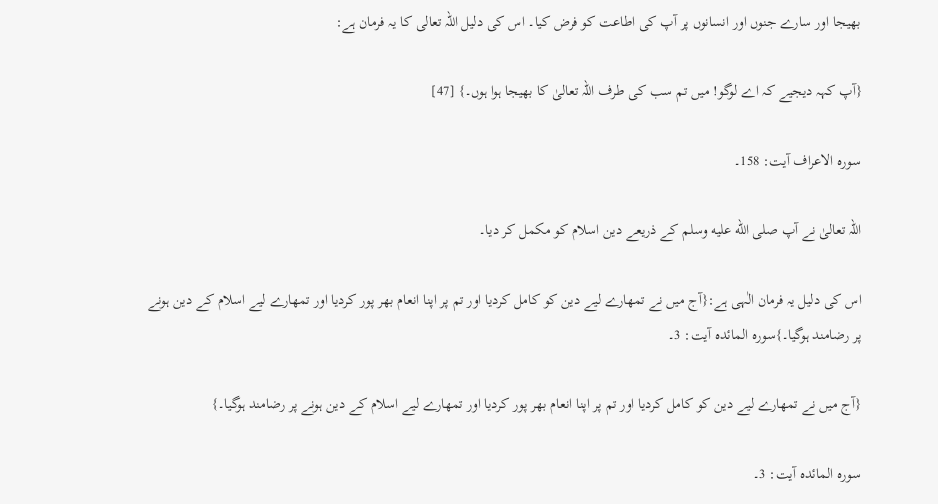بھیجا اور سارے جنوں اور انسانوں پر آپ کی اطاعت کو فرض کیا۔ اس کی دلیل اللہ تعالی کا یہ فرمان ہے:

{آپ کہہ دیجیے کہ اے لوگو! میں تم سب کی طرف اللہ تعالیٰ کا بھیجا ہوا ہوں۔} [47]

سورہ الاعراف آیت: 158۔

اللہ تعالیٰ نے آپ صلى الله عليه وسلم کے ذریعے دین اسلام کو مکمل کر دیا۔

اس کی دلیل یہ فرمان الٰہی ہے:{آج میں نے تمھارے لیے دین کو کامل کردیا اور تم پر اپنا انعام بھر پور کردیا اور تمھارے لیے اسلام کے دین ہونے پر رضامند ہوگیا۔}سورہ المائدہ آیت: 3۔

{آج میں نے تمھارے لیے دین کو کامل کردیا اور تم پر اپنا انعام بھر پور کردیا اور تمھارے لیے اسلام کے دین ہونے پر رضامند ہوگیا۔}

سورہ المائدہ آیت: 3۔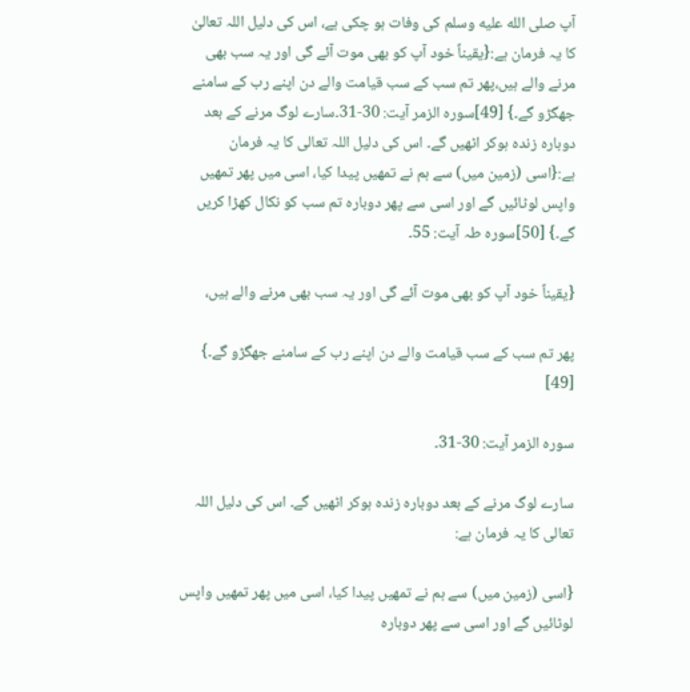آپ صلى الله عليه وسلم کی وفات ہو چکی ہے، اس کی دلیل اللہ تعالیٰ کا یہ فرمان ہے:{یقیناً خود آپ کو بھی موت آئے گی اور یہ سب بھی مرنے والے ہیں،پھر تم سب کے سب قیامت والے دن اپنے رب کے سامنے جھگڑو گے۔} [49]سورہ الزمر آیت: 30-31۔سارے لوگ مرنے کے بعد دوبارہ زندہ ہوکر اٹھیں گے۔ اس کی دلیل اللہ تعالی کا یہ فرمان ہے:{اسی (زمین میں) سے ہم نے تمھیں پیدا کیا، اسی میں پھر تمھیں واپس لوٹائیں گے اور اسی سے پھر دوباره تم سب کو نکال کھڑا کریں گے۔} [50]سورہ طہ آیت: 55۔

{یقیناً خود آپ کو بھی موت آئے گی اور یہ سب بھی مرنے والے ہیں،

پھر تم سب کے سب قیامت والے دن اپنے رب کے سامنے جھگڑو گے۔} [49]

سورہ الزمر آیت: 30-31۔

سارے لوگ مرنے کے بعد دوبارہ زندہ ہوکر اٹھیں گے۔ اس کی دلیل اللہ تعالی کا یہ فرمان ہے:

{اسی (زمین میں) سے ہم نے تمھیں پیدا کیا، اسی میں پھر تمھیں واپس لوٹائیں گے اور اسی سے پھر دوباره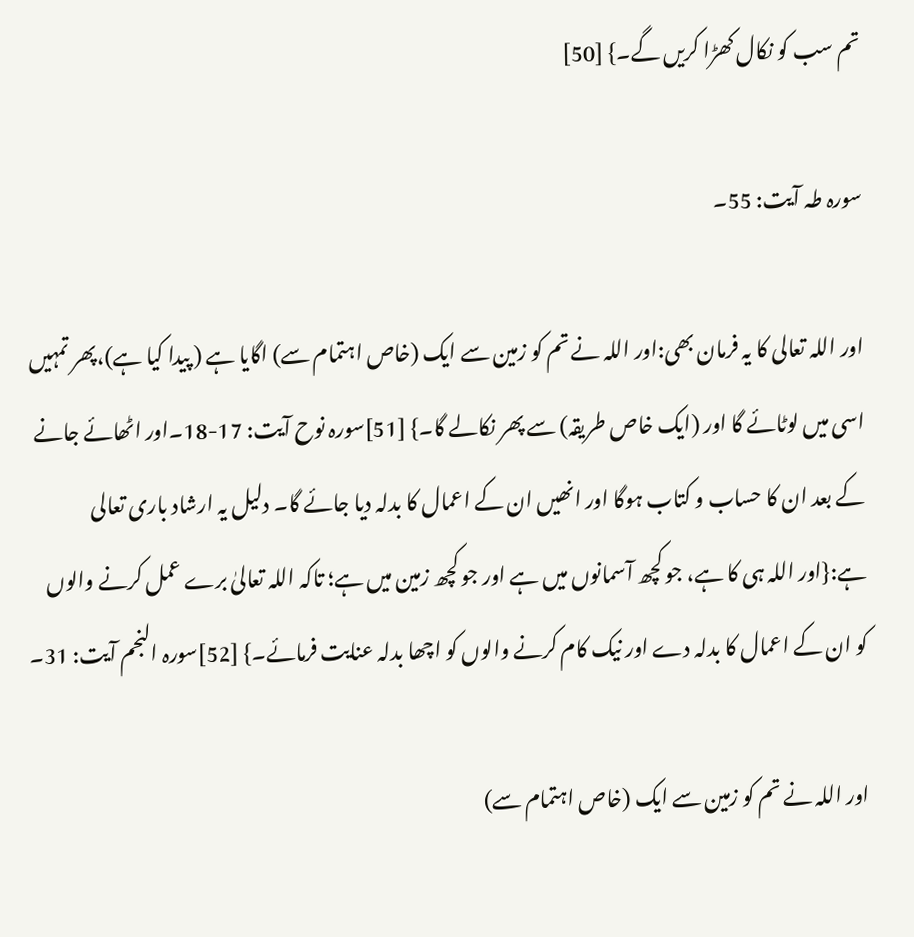تم سب کو نکال کھڑا کریں گے۔} [50]

سورہ طہ آیت: 55۔

اور اللہ تعالى کا یہ فرمان بھی:اور اللہ نے تم کو زمین سے ایک (خاص اہتمام سے) اگایا ہے ( پیدا کیا ہے)،پھر تمہیں اسی میں لوٹائے گا اور (ایک خاص طریقہ) سے پھر نکالے گا۔} [51]سورہ نوح آیت: 17-18۔اور اٹھائے جانے کے بعد ان کا حساب و کتاب ہوگا اور انھیں ان کے اعمال کا بدلہ دیا جائے گا۔ دلیل یہ ارشاد باری تعالی ہے:{اور اللہ ہی کا ہے، جو کچھ آسمانوں میں ہے اور جو کچھ زمین میں ہے؛ تاکہ اللہ تعالیٰ برے عمل کرنے والوں کو ان کے اعمال کا بدلہ دے اور نیک کام کرنے والوں کو اچھا بدلہ عنایت فرمائے۔} [52]سورہ النجم آیت: 31۔

اور اللہ نے تم کو زمین سے ایک (خاص اہتمام سے)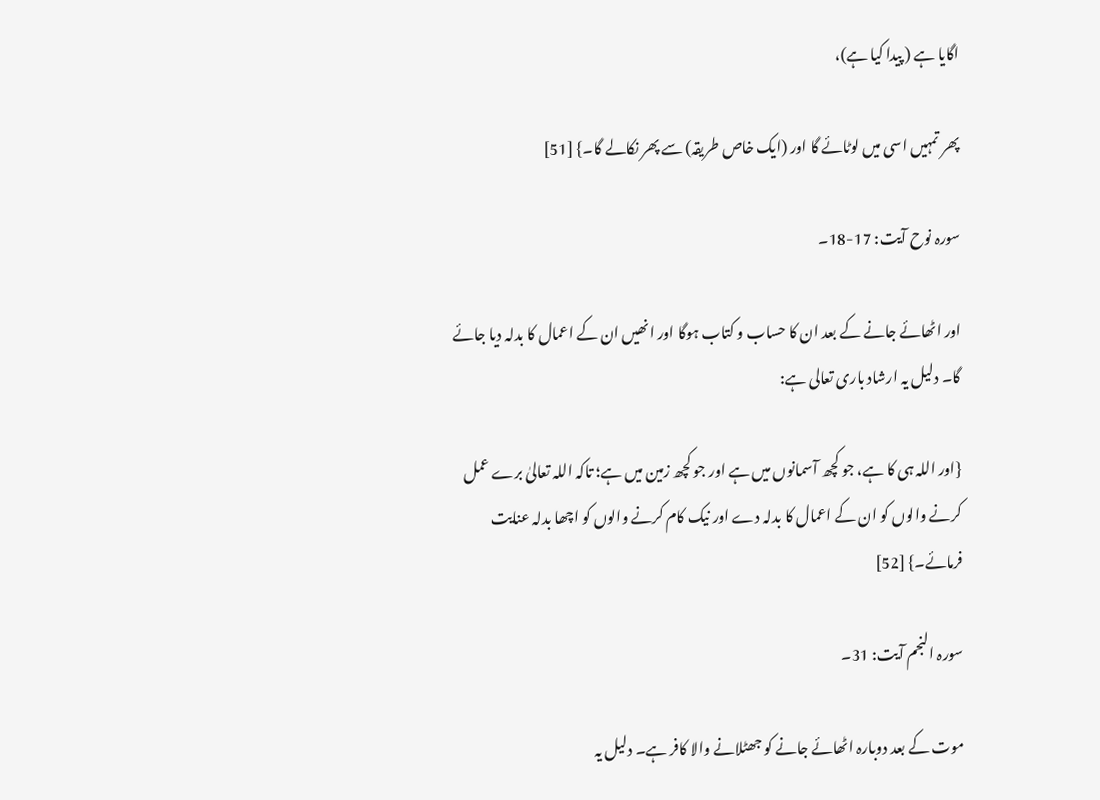اگایا ہے ( پیدا کیا ہے)،

پھر تمہیں اسی میں لوٹائے گا اور (ایک خاص طریقہ) سے پھر نکالے گا۔} [51]

سورہ نوح آیت: 17-18۔

اور اٹھائے جانے کے بعد ان کا حساب و کتاب ہوگا اور انھیں ان کے اعمال کا بدلہ دیا جائے گا۔ دلیل یہ ارشاد باری تعالی ہے:

{اور اللہ ہی کا ہے، جو کچھ آسمانوں میں ہے اور جو کچھ زمین میں ہے؛ تاکہ اللہ تعالیٰ برے عمل کرنے والوں کو ان کے اعمال کا بدلہ دے اور نیک کام کرنے والوں کو اچھا بدلہ عنایت فرمائے۔} [52]

سورہ النجم آیت: 31۔

موت کے بعد دوبارہ اٹھائے جانے کو جھٹلانے والا کافر ہے۔ دلیل یہ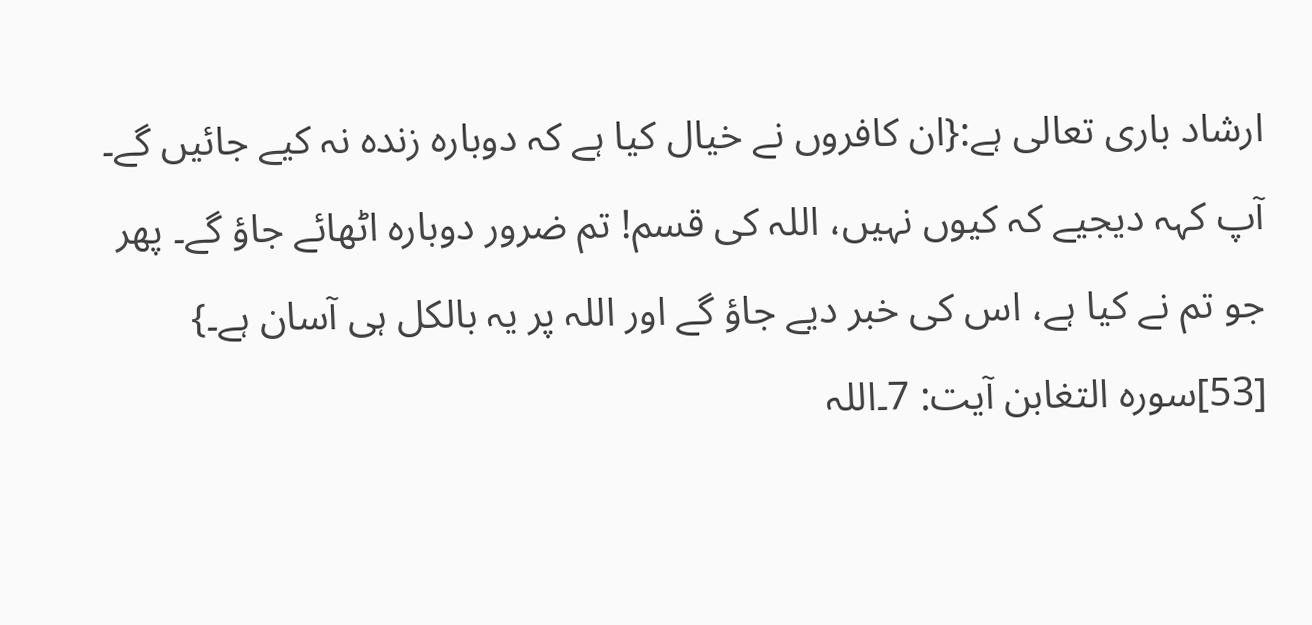ارشاد باری تعالی ہے:{ان کافروں نے خیال کیا ہے کہ دوباره زنده نہ کیے جائیں گے۔ آپ کہہ دیجیے کہ کیوں نہیں، اللہ کی قسم! تم ضرور دوباره اٹھائے جاؤ گے۔ پھر جو تم نے کیا ہے، اس کی خبر دیے جاؤ گے اور اللہ پر یہ بالکل ہی آسان ہے۔} [53]سورہ التغابن آیت: 7۔اللہ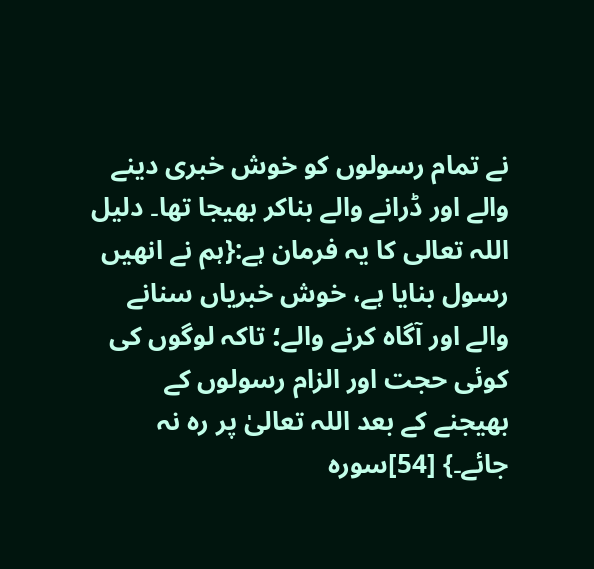نے تمام رسولوں کو خوش خبری دینے والے اور ڈرانے والے بناکر بھیجا تھا۔ دلیل اللہ تعالی کا یہ فرمان ہے:{ہم نے انھیں رسول بنایا ہے، خوش خبریاں سنانے والے اور آگاه کرنے والے؛ تاکہ لوگوں کی کوئی حجت اور الزام رسولوں کے بھیجنے کے بعد اللہ تعالیٰ پر ره نہ جائے۔} [54]سورہ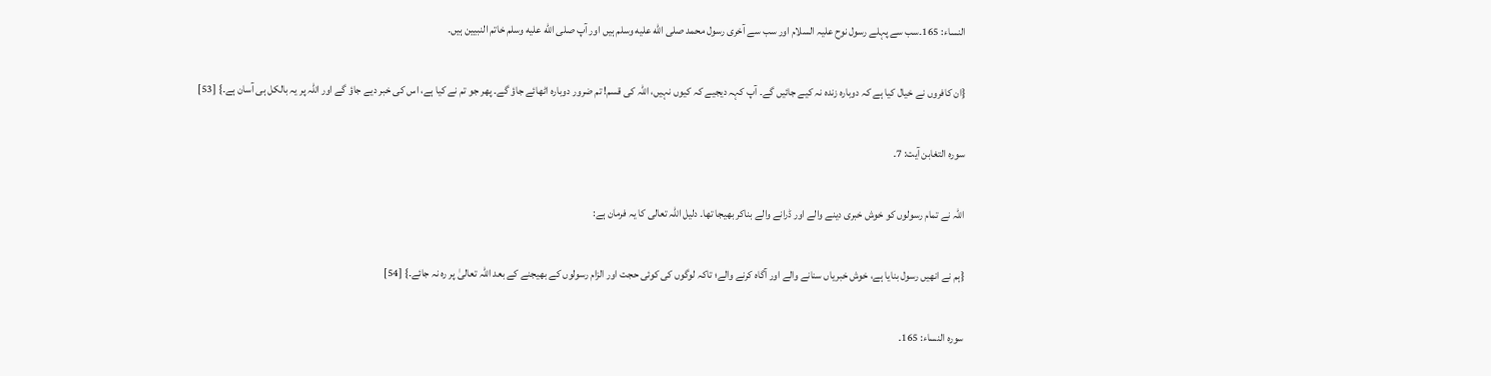النساء: 165۔سب سے پہلے رسول نوح علیہ السلام اور سب سے آخری رسول محمد صلى الله عليه وسلم ہیں اور آپ صلى الله عليه وسلم خاتم النبیین ہیں۔

{ان کافروں نے خیال کیا ہے کہ دوباره زنده نہ کیے جائیں گے۔ آپ کہہ دیجیے کہ کیوں نہیں، اللہ کی قسم! تم ضرور دوباره اٹھائے جاؤ گے۔ پھر جو تم نے کیا ہے، اس کی خبر دیے جاؤ گے اور اللہ پر یہ بالکل ہی آسان ہے۔} [53]

سورہ التغابن آیت: 7۔

اللہ نے تمام رسولوں کو خوش خبری دینے والے اور ڈرانے والے بناکر بھیجا تھا۔ دلیل اللہ تعالی کا یہ فرمان ہے:

{ہم نے انھیں رسول بنایا ہے، خوش خبریاں سنانے والے اور آگاه کرنے والے؛ تاکہ لوگوں کی کوئی حجت اور الزام رسولوں کے بھیجنے کے بعد اللہ تعالیٰ پر ره نہ جائے۔} [54]

سورہ النساء: 165۔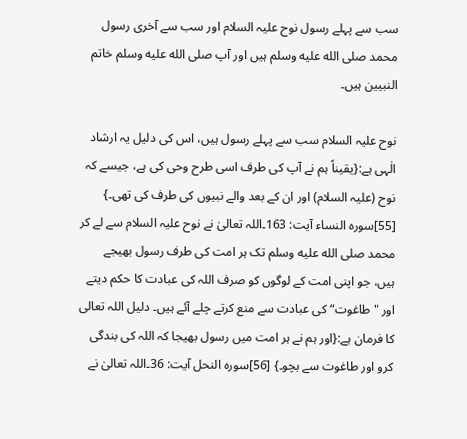سب سے پہلے رسول نوح علیہ السلام اور سب سے آخری رسول محمد صلى الله عليه وسلم ہیں اور آپ صلى الله عليه وسلم خاتم النبیین ہیں۔

نوح علیہ السلام سب سے پہلے رسول ہیں، اس کی دلیل یہ ارشاد الٰہی ہے:{یقیناً ہم نے آپ کی طرف اسی طرح وحی کی ہے، جیسے کہ نوح (علیہ السلام) اور ان کے بعد والے نبیوں کی طرف کی تھی۔} [55]سورہ النساء آیت: 163۔اللہ تعالیٰ نے نوح علیہ السلام سے لے کر محمد صلى الله عليه وسلم تک ہر امت کی طرف رسول بھیجے ہیں، جو اپنی امت کے لوگوں کو صرف اللہ کی عبادت کا حکم دیتے اور "طاغوت“ کی عبادت سے منع کرتے چلے آئے ہیں۔ دلیل اللہ تعالی کا فرمان ہے:{اور ہم نے ہر امت میں رسول بھیجا کہ اللہ کی بندگی کرو اور طاغوت سے بچو۔} [56]سورہ النحل آیت: 36۔اللہ تعالیٰ نے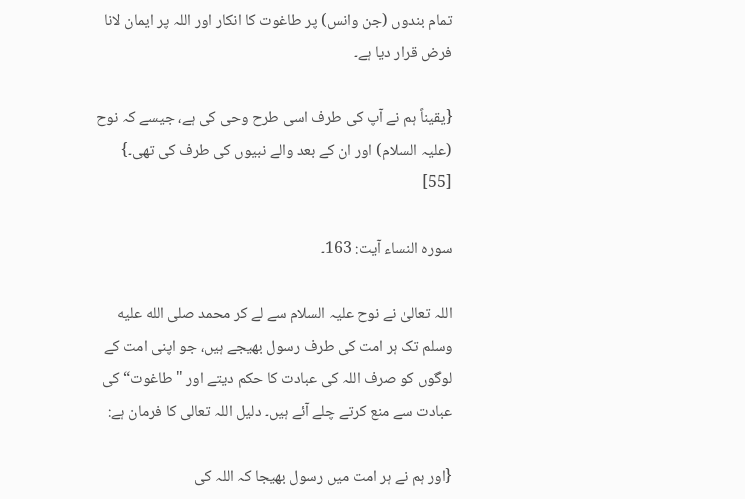تمام بندوں (جن وانس) پر طاغوت کا انکار اور اللہ پر ایمان لانا فرض قرار دیا ہے۔

{یقیناً ہم نے آپ کی طرف اسی طرح وحی کی ہے، جیسے کہ نوح (علیہ السلام) اور ان کے بعد والے نبیوں کی طرف کی تھی۔} [55]

سورہ النساء آیت: 163۔

اللہ تعالیٰ نے نوح علیہ السلام سے لے کر محمد صلى الله عليه وسلم تک ہر امت کی طرف رسول بھیجے ہیں، جو اپنی امت کے لوگوں کو صرف اللہ کی عبادت کا حکم دیتے اور "طاغوت“ کی عبادت سے منع کرتے چلے آئے ہیں۔ دلیل اللہ تعالی کا فرمان ہے:

{اور ہم نے ہر امت میں رسول بھیجا کہ اللہ کی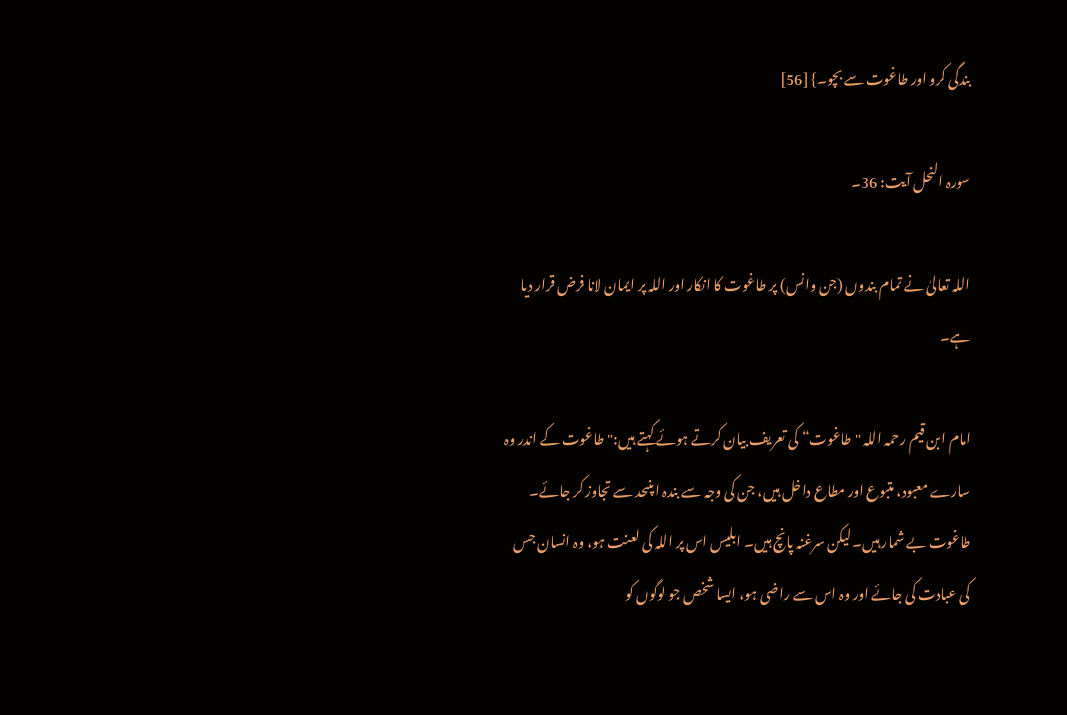بندگی کرو اور طاغوت سے بچو۔} [56]

سورہ النحل آیت: 36۔

اللہ تعالیٰ نے تمام بندوں (جن وانس) پر طاغوت کا انکار اور اللہ پر ایمان لانا فرض قرار دیا ہے۔

امام ابن قیم رحمہ اللہ "طاغوت“ کی تعریف بیان کرتے ہوئے کہتے ہیں:"طاغوت کے اندر وہ سارے معبود، متبوع اور مطاع داخل ہیں، جن کى وجہ سے بندہ اپنىحد سے تجاوز کر جائے۔ طاغوت بے شمار ہیں۔ لیکن سرغنہ پانچ ہیں۔ ابلیس اس پر اللہ کی لعنت ہو، وہ انسان جس کی عبادت کی جائے اور وہ اس سے راضی ہو، ایسا شخص جو لوگوں کو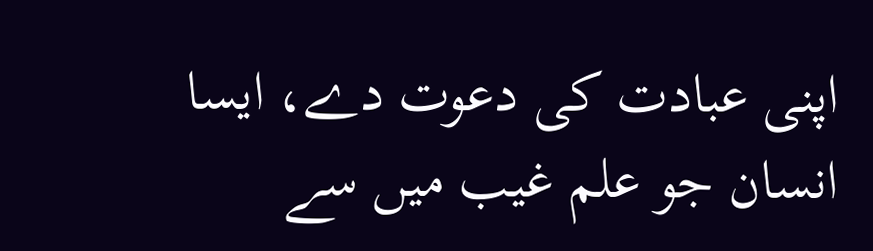اپنی عبادت کی دعوت دے، ایسا انسان جو علم غیب میں سے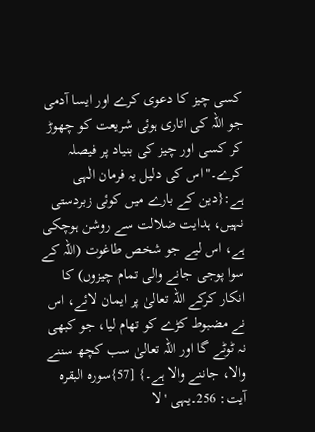کسى چیز کا دعوى کرے اور ایسا آدمی جو اللہ کی اتاری ہوئی شریعت کو چھوڑ کر کسی اور چیز کی بنیاد پر فیصلہ کرے۔"اس کی دلیل یہ فرمان الٰہی ہے:{دین کے بارے میں کوئی زبردستی نہیں، ہدایت ضلالت سے روشن ہوچکی ہے، اس لیے جو شخص طاغوت (اللہ کے سوا پوجى جانے والى تمام چیزوں) کا انکار کرکے اللہ تعالیٰ پر ایمان لائے، اس نے مضبوط کڑے کو تھام لیا، جو کبھی نہ ٹوٹے گا اور اللہ تعالیٰ سب کچھ سننے والا، جاننے والا ہے۔} [57}سورہ البقرہ آیت: 256۔یہی 'لا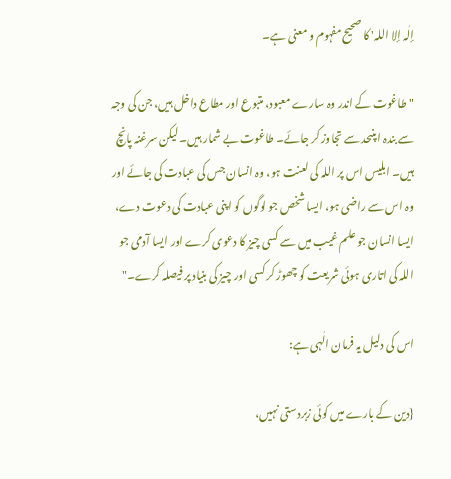إلٰہ إلا اللہ' کا صحیح مفہوم و معنی ہے۔

"طاغوت کے اندر وہ سارے معبود، متبوع اور مطاع داخل ہیں، جن کى وجہ سے بندہ اپنىحد سے تجاوز کر جائے۔ طاغوت بے شمار ہیں۔ لیکن سرغنہ پانچ ہیں۔ ابلیس اس پر اللہ کی لعنت ہو، وہ انسان جس کی عبادت کی جائے اور وہ اس سے راضی ہو، ایسا شخص جو لوگوں کو اپنی عبادت کی دعوت دے، ایسا انسان جو علم غیب میں سے کسى چیز کا دعوى کرے اور ایسا آدمی جو اللہ کی اتاری ہوئی شریعت کو چھوڑ کر کسی اور چیز کی بنیاد پر فیصلہ کرے۔"

اس کی دلیل یہ فرمان الٰہی ہے:

{دین کے بارے میں کوئی زبردستی نہیں،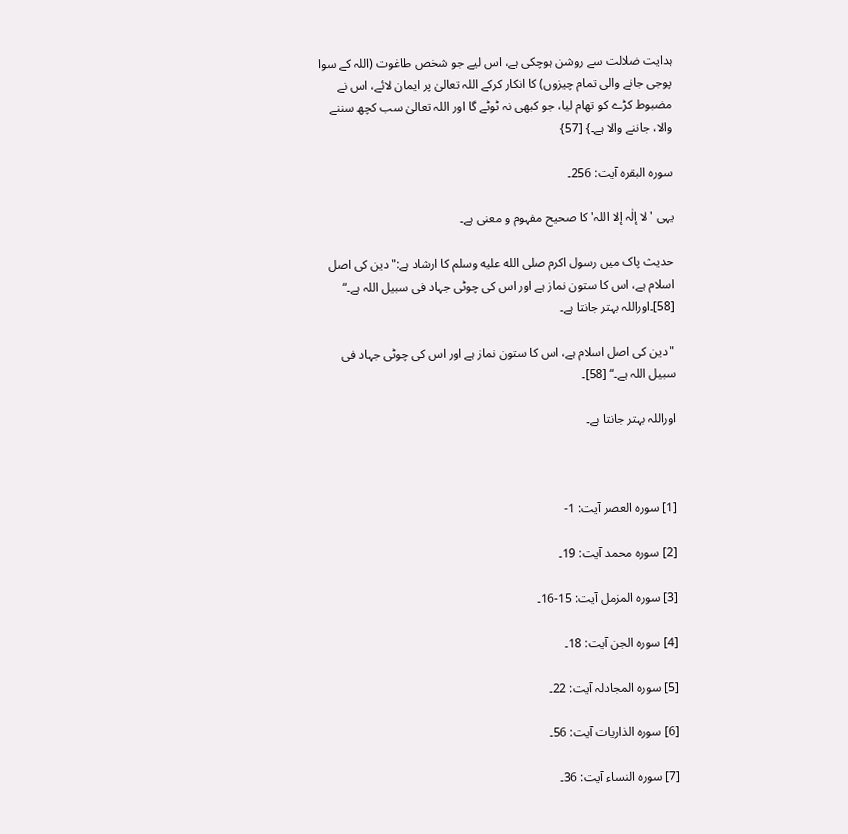ہدایت ضلالت سے روشن ہوچکی ہے، اس لیے جو شخص طاغوت (اللہ کے سوا پوجى جانے والى تمام چیزوں) کا انکار کرکے اللہ تعالیٰ پر ایمان لائے، اس نے مضبوط کڑے کو تھام لیا، جو کبھی نہ ٹوٹے گا اور اللہ تعالیٰ سب کچھ سننے والا، جاننے والا ہے۔} [57}

سورہ البقرہ آیت: 256۔

یہی 'لا إلٰہ إلا اللہ' کا صحیح مفہوم و معنی ہے۔

حدیث پاک میں رسول اکرم صلى الله عليه وسلم کا ارشاد ہے:"دین کی اصل اسلام ہے، اس کا ستون نماز ہے اور اس کی چوٹی جہاد فی سبیل اللہ ہے۔“ [58]۔اوراللہ بہتر جانتا ہے۔

"دین کی اصل اسلام ہے، اس کا ستون نماز ہے اور اس کی چوٹی جہاد فی سبیل اللہ ہے۔“ [58]۔

اوراللہ بہتر جانتا ہے۔



[1] سورہ العصر آیت: 1-

[2] سورہ محمد آیت: 19۔

[3] سورہ المزمل آیت: 15-16۔

[4] سورہ الجن آیت: 18۔

[5] سورہ المجادلہ آیت: 22۔

[6] سورہ الذاریات آیت: 56۔

[7] سورہ النساء آیت: 36۔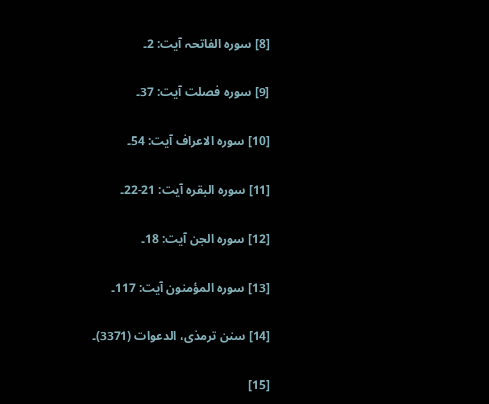[8] سورہ الفاتحہ آیت: 2۔

[9] سورہ فصلت آیت: 37۔

[10] سورہ الاعراف آیت: 54۔

[11] سورہ البقرہ آیت: 21-22۔

[12] سورہ الجن آیت: 18۔

[13] سورہ المؤمنون آیت: 117۔

[14] سنن ترمذی، الدعوات (3371)۔

[15]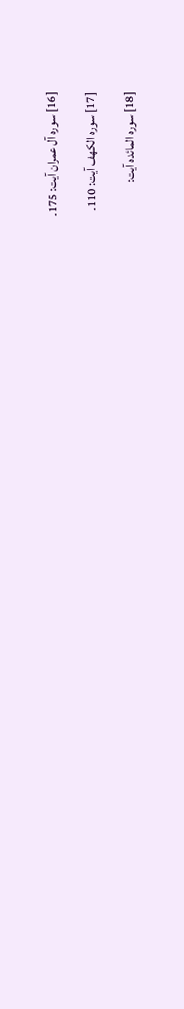[16] سورہ آل عمران آیت: 175۔

[17] سورہ الکھف آيت: 110۔

[18] سورہ المائدہ آیت: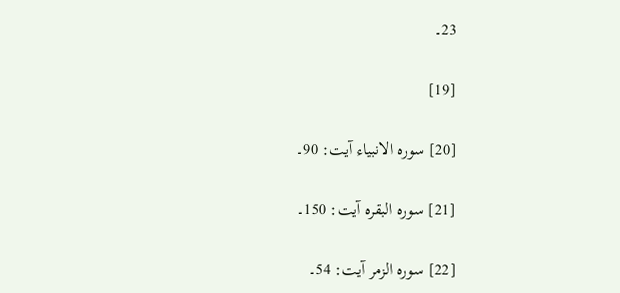23۔

[19]

[20] سورہ الانبیاء آیت: 90۔

[21] سورہ البقرہ آیت: 150۔

[22] سورہ الزمر آیت: 54۔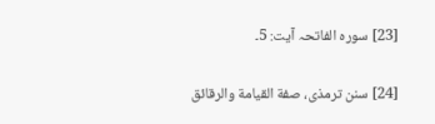[23] سورہ الفاتحہ آیت: 5۔

[24] سنن ترمذی، صفة القيامة والرقائق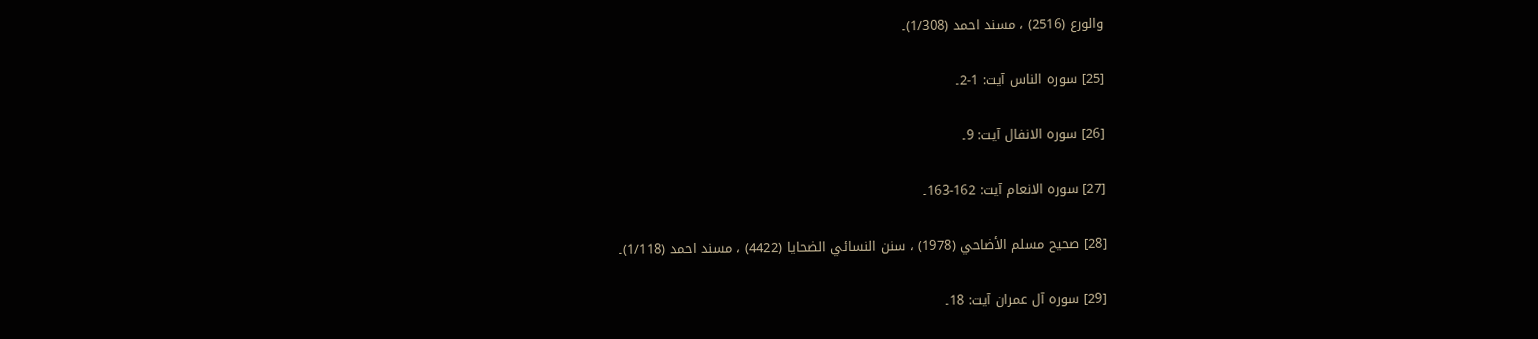والورع (2516) ، مسند احمد (1/308)۔

[25] سورہ الناس آیت: 1-2۔

[26] سورہ الانفال آیت: 9۔

[27] سورہ الانعام آیت: 162-163۔

[28] صحیح مسلم الأضاحي (1978) ، سنن النسائي الضحايا (4422) ، مسند احمد (1/118)۔

[29] سورہ آل عمران آیت: 18۔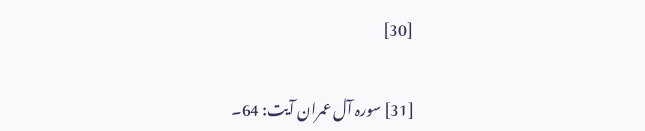[30]

[31] سورہ آل عمران آیت: 64۔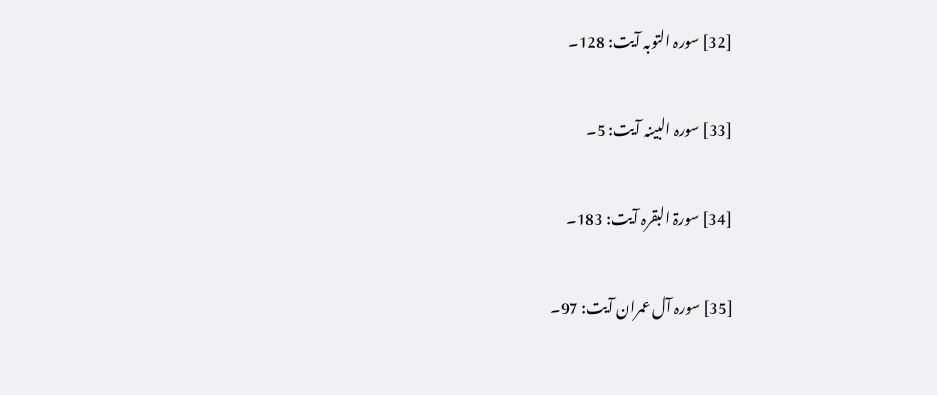[32] سورہ التوبہ آیت: 128۔

[33] سورہ البینہ آیت: 5۔

[34] سورۃ البقرہ آیت: 183۔

[35] سورہ آل عمران آیت: 97۔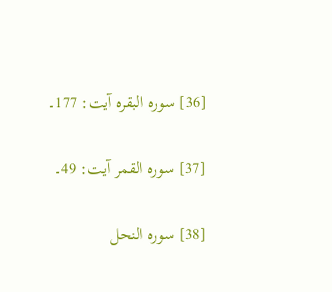[36] سورہ البقرہ آیت: 177۔

[37] سورہ القمر آیت: 49۔

[38] سورہ النحل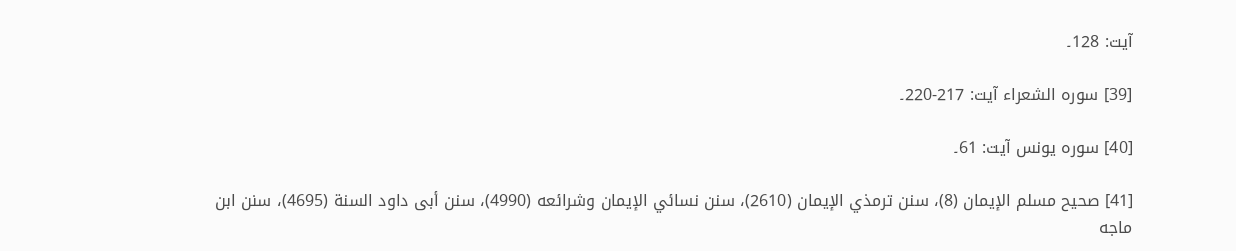آیت: 128۔

[39] سورہ الشعراء آیت: 217-220۔

[40] سورہ یونس آیت: 61۔

[41] صحیح مسلم الإيمان (8)، سنن ترمذي الإيمان (2610)، سنن نسائي الإيمان وشرائعه (4990)، سنن أبی داود السنة (4695)، سنن ابن ماجه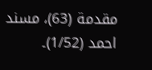مقدمة (63)، مسند احمد (1/52)۔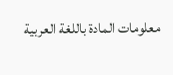معلومات المادة باللغة العربية